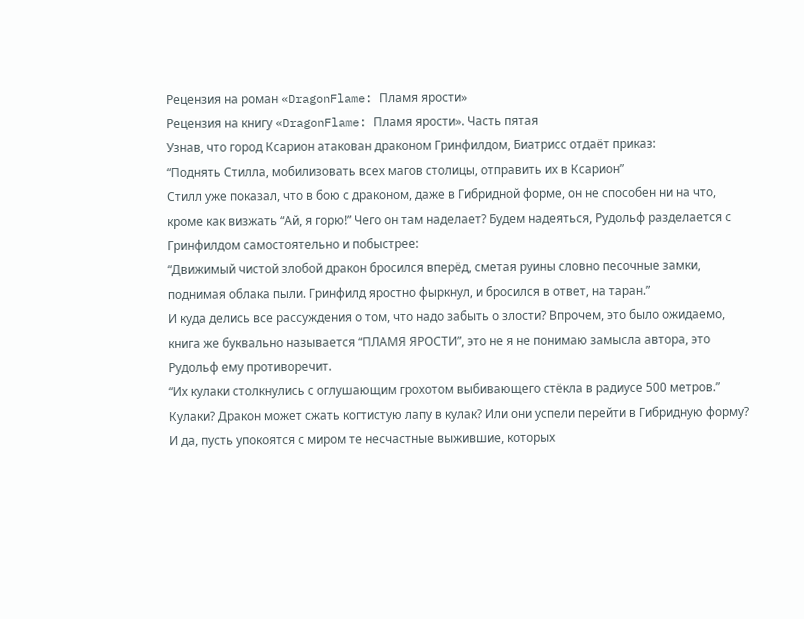Рецензия на роман «DragonFlame: Пламя ярости»
Рецензия на книгу «DragonFlame: Пламя ярости». Часть пятая
Узнав, что город Ксарион атакован драконом Гринфилдом, Биатрисс отдаёт приказ:
“Поднять Стилла, мобилизовать всех магов столицы, отправить их в Ксарион”
Стилл уже показал, что в бою с драконом, даже в Гибридной форме, он не способен ни на что, кроме как визжать “Ай, я горю!” Чего он там наделает? Будем надеяться, Рудольф разделается с Гринфилдом самостоятельно и побыстрее:
“Движимый чистой злобой дракон бросился вперёд, сметая руины словно песочные замки, поднимая облака пыли. Гринфилд яростно фыркнул, и бросился в ответ, на таран.”
И куда делись все рассуждения о том, что надо забыть о злости? Впрочем, это было ожидаемо, книга же буквально называется “ПЛАМЯ ЯРОСТИ”, это не я не понимаю замысла автора, это Рудольф ему противоречит.
“Их кулаки столкнулись с оглушающим грохотом выбивающего стёкла в радиусе 500 метров.”
Кулаки? Дракон может сжать когтистую лапу в кулак? Или они успели перейти в Гибридную форму? И да, пусть упокоятся с миром те несчастные выжившие, которых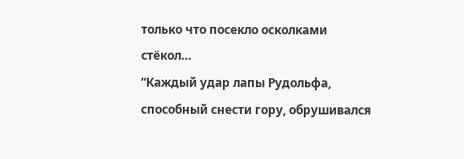только что посекло осколками стёкол…
“Каждый удар лапы Рудольфа, способный снести гору, обрушивался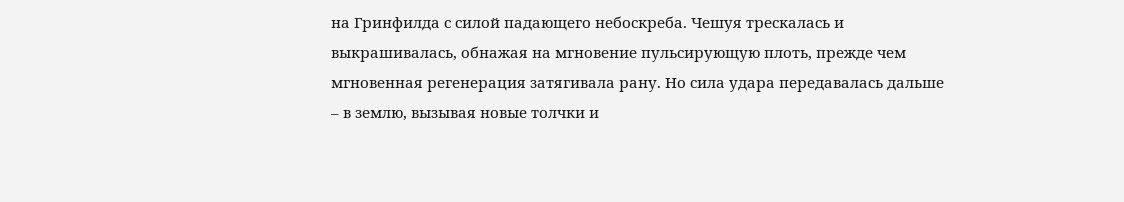на Гринфилда с силой падающего небоскреба. Чешуя трескалась и выкрашивалась, обнажая на мгновение пульсирующую плоть, прежде чем мгновенная регенерация затягивала рану. Но сила удара передавалась дальше – в землю, вызывая новые толчки и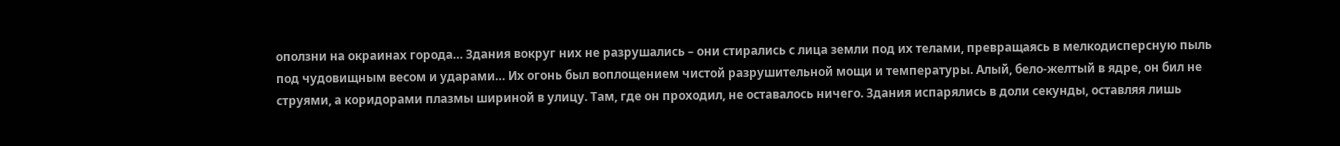оползни на окраинах города… Здания вокруг них не разрушались – они стирались с лица земли под их телами, превращаясь в мелкодисперсную пыль под чудовищным весом и ударами… Их огонь был воплощением чистой разрушительной мощи и температуры. Алый, бело-желтый в ядре, он бил не струями, а коридорами плазмы шириной в улицу. Там, где он проходил, не оставалось ничего. Здания испарялись в доли секунды, оставляя лишь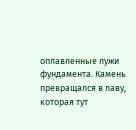оплавленные лужи фундамента. Камень превращался в лаву, которая тут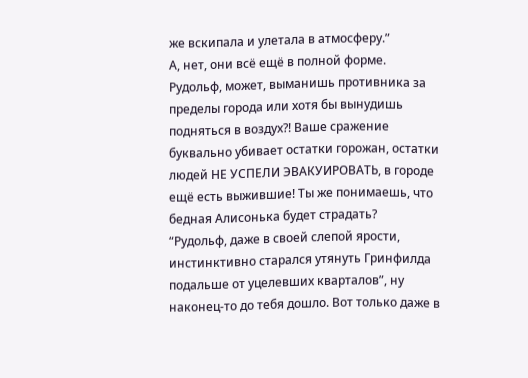же вскипала и улетала в атмосферу.”
А, нет, они всё ещё в полной форме. Рудольф, может, выманишь противника за пределы города или хотя бы вынудишь подняться в воздух?! Ваше сражение буквально убивает остатки горожан, остатки людей НЕ УСПЕЛИ ЭВАКУИРОВАТЬ, в городе ещё есть выжившие! Ты же понимаешь, что бедная Алисонька будет страдать?
“Рудольф, даже в своей слепой ярости, инстинктивно старался утянуть Гринфилда подальше от уцелевших кварталов”, ну наконец-то до тебя дошло. Вот только даже в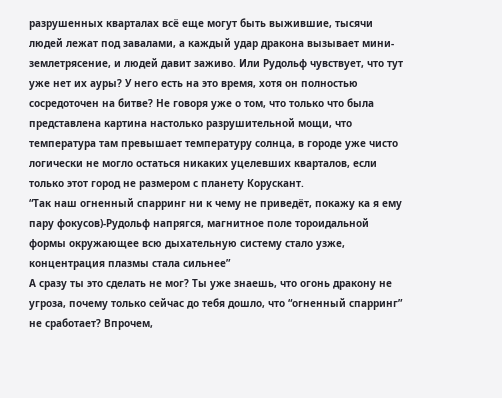разрушенных кварталах всё еще могут быть выжившие, тысячи людей лежат под завалами, а каждый удар дракона вызывает мини-землетрясение, и людей давит заживо. Или Рудольф чувствует, что тут уже нет их ауры? У него есть на это время, хотя он полностью сосредоточен на битве? Не говоря уже о том, что только что была представлена картина настолько разрушительной мощи, что температура там превышает температуру солнца, в городе уже чисто логически не могло остаться никаких уцелевших кварталов, если только этот город не размером с планету Корускант.
“Так наш огненный спарринг ни к чему не приведёт, покажу ка я ему пару фокусов)-Рудольф напрягся, магнитное поле тороидальной формы окружающее всю дыхательную систему стало узже, концентрация плазмы стала сильнее”
А сразу ты это сделать не мог? Ты уже знаешь, что огонь дракону не угроза, почему только сейчас до тебя дошло, что “огненный спарринг” не сработает? Впрочем,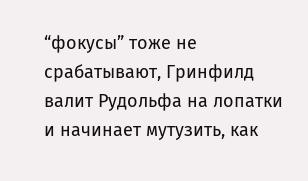“фокусы” тоже не срабатывают, Гринфилд валит Рудольфа на лопатки и начинает мутузить, как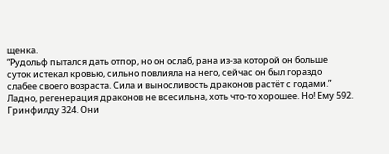щенка.
“Рудольф пытался дать отпор, но он ослаб, рана из-за которой он больше суток истекал кровью, сильно повлияла на него, сейчас он был гораздо слабее своего возраста. Сила и выносливость драконов растёт с годами.”
Ладно, регенерация драконов не всесильна, хоть что-то хорошее. Но! Ему 592. Гринфилду 324. Они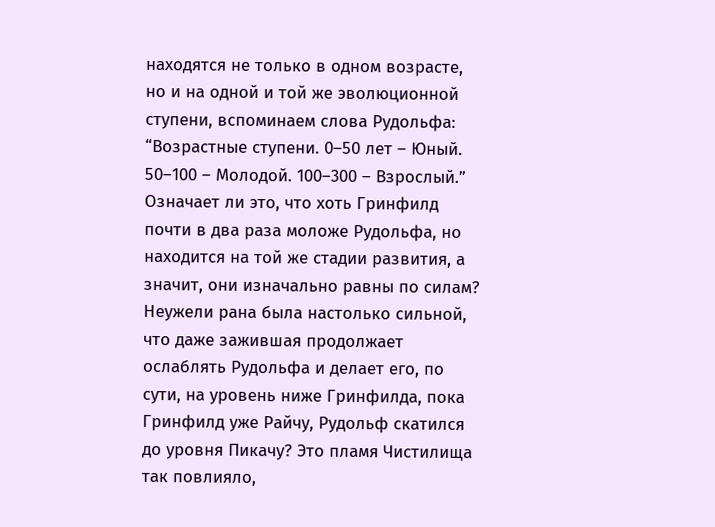находятся не только в одном возрасте, но и на одной и той же эволюционной ступени, вспоминаем слова Рудольфа:
“Возрастные ступени. 0–50 лет – Юный. 50–100 – Молодой. 100–300 – Взрослый.” Означает ли это, что хоть Гринфилд почти в два раза моложе Рудольфа, но находится на той же стадии развития, а значит, они изначально равны по силам? Неужели рана была настолько сильной, что даже зажившая продолжает ослаблять Рудольфа и делает его, по сути, на уровень ниже Гринфилда, пока Гринфилд уже Райчу, Рудольф скатился до уровня Пикачу? Это пламя Чистилища так повлияло,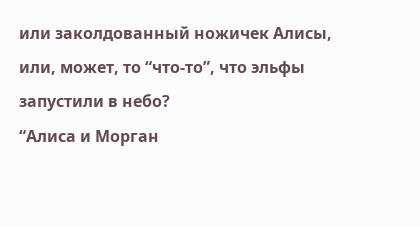или заколдованный ножичек Алисы, или, может, то “что-то”, что эльфы запустили в небо?
“Алиса и Морган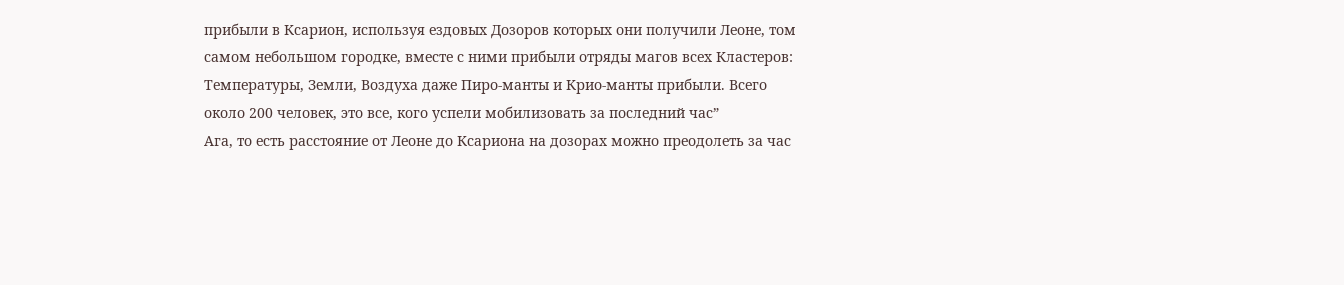прибыли в Ксарион, используя ездовых Дозоров которых они получили Леоне, том самом небольшом городке, вместе с ними прибыли отряды магов всех Кластеров: Температуры, Земли, Воздуха даже Пиро-манты и Крио-манты прибыли. Всего около 200 человек, это все, кого успели мобилизовать за последний час”
Ага, то есть расстояние от Леоне до Ксариона на дозорах можно преодолеть за час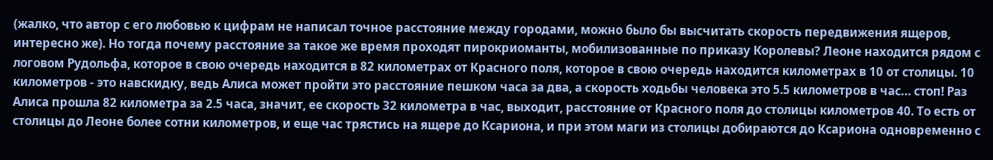(жалко, что автор с его любовью к цифрам не написал точное расстояние между городами, можно было бы высчитать скорость передвижения ящеров, интересно же). Но тогда почему расстояние за такое же время проходят пирокриоманты, мобилизованные по приказу Королевы? Леоне находится рядом с логовом Рудольфа, которое в свою очередь находится в 82 километрах от Красного поля, которое в свою очередь находится километрах в 10 от столицы. 10 километров - это навскидку, ведь Алиса может пройти это расстояние пешком часа за два, а скорость ходьбы человека это 5.5 километров в час… стоп! Раз Алиса прошла 82 километра за 2.5 часа, значит, ее скорость 32 километра в час, выходит, расстояние от Красного поля до столицы километров 40. То есть от столицы до Леоне более сотни километров, и еще час трястись на ящере до Ксариона, и при этом маги из столицы добираются до Ксариона одновременно с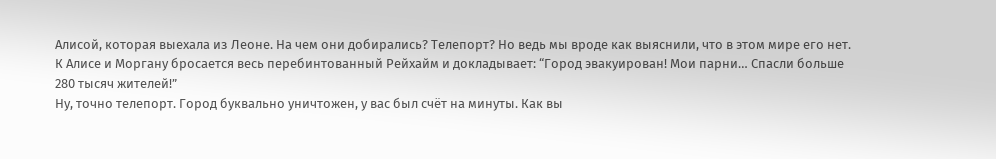Алисой, которая выехала из Леоне. На чем они добирались? Телепорт? Но ведь мы вроде как выяснили, что в этом мире его нет.
К Алисе и Моргану бросается весь перебинтованный Рейхайм и докладывает: “Город эвакуирован! Мои парни… Спасли больше 280 тысяч жителей!”
Ну, точно телепорт. Город буквально уничтожен, у вас был счёт на минуты. Как вы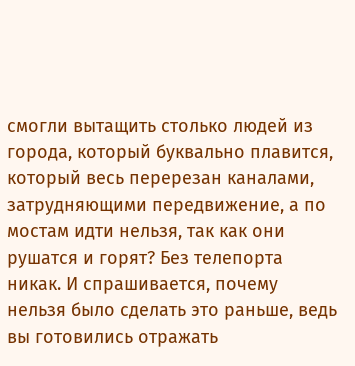смогли вытащить столько людей из города, который буквально плавится, который весь перерезан каналами, затрудняющими передвижение, а по мостам идти нельзя, так как они рушатся и горят? Без телепорта никак. И спрашивается, почему нельзя было сделать это раньше, ведь вы готовились отражать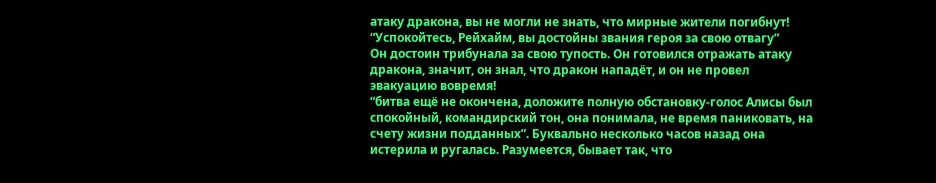атаку дракона, вы не могли не знать, что мирные жители погибнут!
“Успокойтесь, Рейхайм, вы достойны звания героя за свою отвагу”
Он достоин трибунала за свою тупость. Он готовился отражать атаку дракона, значит, он знал, что дракон нападёт, и он не провел эвакуацию вовремя!
“битва ещё не окончена, доложите полную обстановку-голос Алисы был спокойный, командирский тон, она понимала, не время паниковать, на счету жизни подданных”. Буквально несколько часов назад она истерила и ругалась. Разумеется, бывает так, что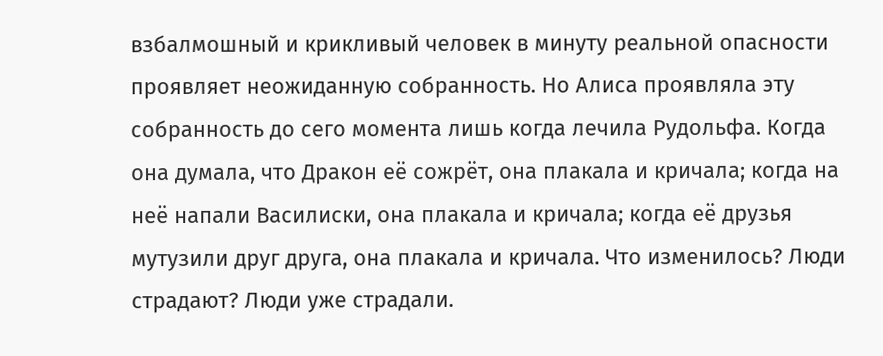взбалмошный и крикливый человек в минуту реальной опасности проявляет неожиданную собранность. Но Алиса проявляла эту собранность до сего момента лишь когда лечила Рудольфа. Когда она думала, что Дракон её сожрёт, она плакала и кричала; когда на неё напали Василиски, она плакала и кричала; когда её друзья мутузили друг друга, она плакала и кричала. Что изменилось? Люди страдают? Люди уже страдали.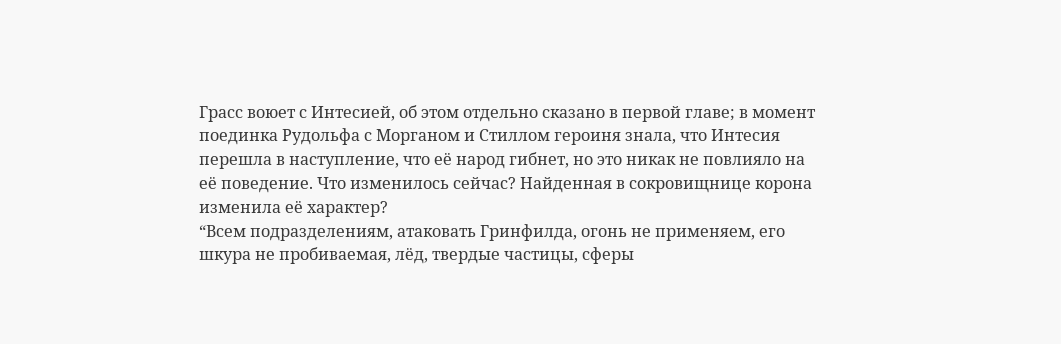Грасс воюет с Интесией, об этом отдельно сказано в первой главе; в момент поединка Рудольфа с Морганом и Стиллом героиня знала, что Интесия перешла в наступление, что её народ гибнет, но это никак не повлияло на её поведение. Что изменилось сейчас? Найденная в сокровищнице корона изменила её характер?
“Всем подразделениям, атаковать Гринфилда, огонь не применяем, его шкура не пробиваемая, лёд, твердые частицы, сферы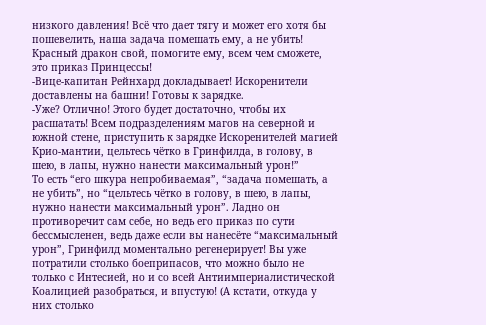низкого давления! Всё что дает тягу и может его хотя бы пошевелить, наша задача помешать ему, а не убить! Красный дракон свой, помогите ему, всем чем сможете, это приказ Принцессы!
-Вице-капитан Рейнхард докладывает! Искоренители доставлены на башни! Готовы к зарядке.
-Уже? Отлично! Этого будет достаточно, чтобы их расшатать! Всем подразделениям магов на северной и южной стене, приступить к зарядке Искоренителей магией Крио-мантии, цельтесь чётко в Гринфилда, в голову, в шею, в лапы, нужно нанести максимальный урон!”
То есть “его шкура непробиваемая”, “задача помешать, а не убить”, но “цельтесь чётко в голову, в шею, в лапы, нужно нанести максимальный урон”. Ладно он противоречит сам себе, но ведь его приказ по сути бессмысленен, ведь даже если вы нанесёте “максимальный урон”, Гринфилд моментально регенерирует! Вы уже потратили столько боеприпасов, что можно было не только с Интесией, но и со всей Антиимпериалистической Коалицией разобраться, и впустую! (А кстати, откуда у них столько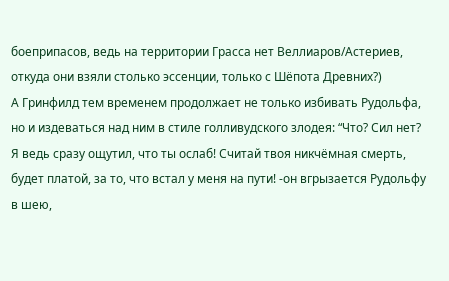боеприпасов, ведь на территории Грасса нет Веллиаров/Астериев, откуда они взяли столько эссенции, только с Шёпота Древних?)
А Гринфилд тем временем продолжает не только избивать Рудольфа, но и издеваться над ним в стиле голливудского злодея: “Что? Сил нет? Я ведь сразу ощутил, что ты ослаб! Считай твоя никчёмная смерть, будет платой, за то, что встал у меня на пути! -он вгрызается Рудольфу в шею,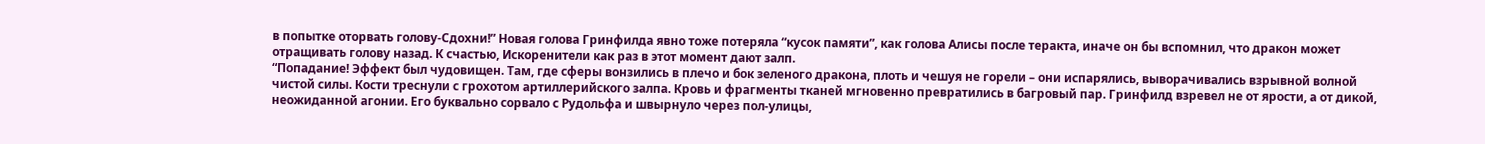в попытке оторвать голову-Сдохни!” Новая голова Гринфилда явно тоже потеряла “кусок памяти”, как голова Алисы после теракта, иначе он бы вспомнил, что дракон может отращивать голову назад. К счастью, Искоренители как раз в этот момент дают залп.
“Попадание! Эффект был чудовищен. Там, где сферы вонзились в плечо и бок зеленого дракона, плоть и чешуя не горели – они испарялись, выворачивались взрывной волной чистой силы. Кости треснули с грохотом артиллерийского залпа. Кровь и фрагменты тканей мгновенно превратились в багровый пар. Гринфилд взревел не от ярости, а от дикой, неожиданной агонии. Его буквально сорвало с Рудольфа и швырнуло через пол-улицы,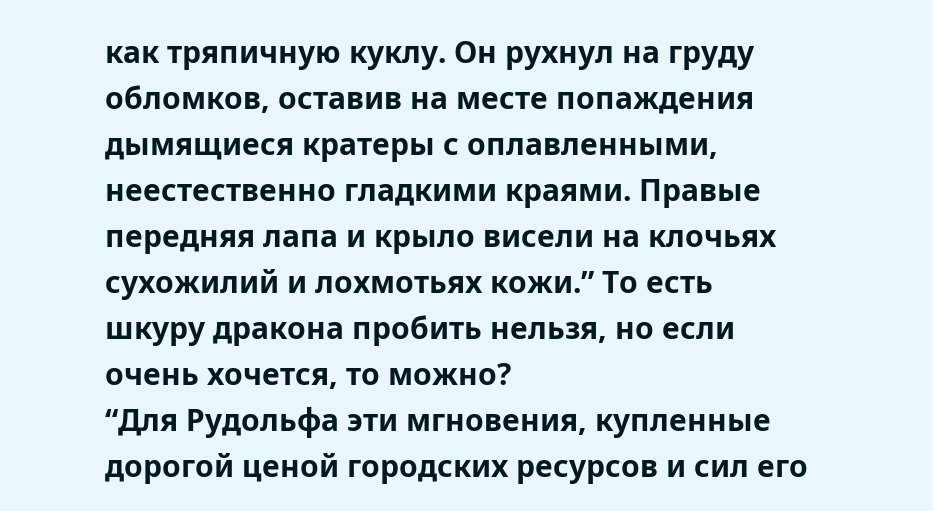как тряпичную куклу. Он рухнул на груду обломков, оставив на месте попаждения дымящиеся кратеры с оплавленными, неестественно гладкими краями. Правые передняя лапа и крыло висели на клочьях сухожилий и лохмотьях кожи.” То есть шкуру дракона пробить нельзя, но если очень хочется, то можно?
“Для Рудольфа эти мгновения, купленные дорогой ценой городских ресурсов и сил его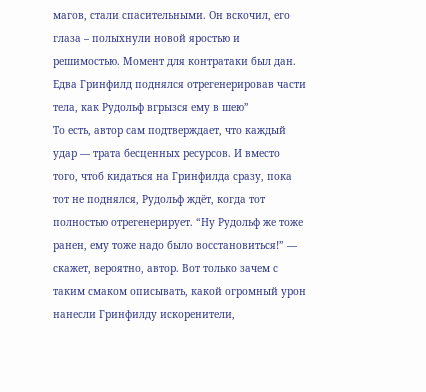магов, стали спасительными. Он вскочил, его глаза – полыхнули новой яростью и решимостью. Момент для контратаки был дан. Едва Гринфилд поднялся отрегенерировав части тела, как Рудольф вгрызся ему в шею”
То есть, автор сам подтверждает, что каждый удар — трата бесценных ресурсов. И вместо того, чтоб кидаться на Гринфилда сразу, пока тот не поднялся, Рудольф ждёт, когда тот полностью отрегенерирует. “Ну Рудольф же тоже ранен, ему тоже надо было восстановиться!” — скажет, вероятно, автор. Вот только зачем с таким смаком описывать, какой огромный урон нанесли Гринфилду искоренители,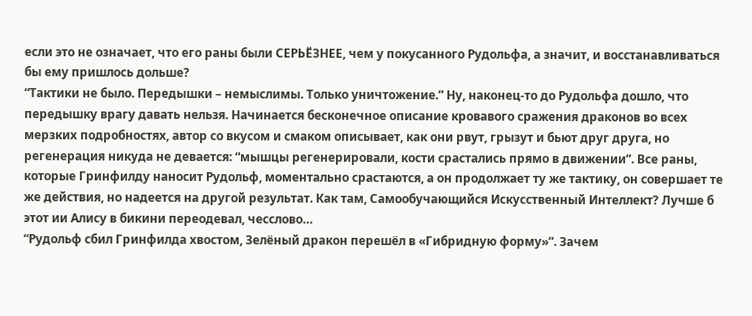если это не означает, что его раны были СЕРЬЁЗНЕЕ, чем у покусанного Рудольфа, а значит, и восстанавливаться бы ему пришлось дольше?
“Тактики не было. Передышки – немыслимы. Только уничтожение.” Ну, наконец-то до Рудольфа дошло, что передышку врагу давать нельзя. Начинается бесконечное описание кровавого сражения драконов во всех мерзких подробностях, автор со вкусом и смаком описывает, как они рвут, грызут и бьют друг друга, но регенерация никуда не девается: “мышцы регенерировали, кости срастались прямо в движении”. Все раны, которые Гринфилду наносит Рудольф, моментально срастаются, а он продолжает ту же тактику, он совершает те же действия, но надеется на другой результат. Как там, Самообучающийся Искусственный Интеллект? Лучше б этот ии Алису в бикини переодевал, чесслово…
“Рудольф сбил Гринфилда хвостом, Зелёный дракон перешёл в «Гибридную форму»”. Зачем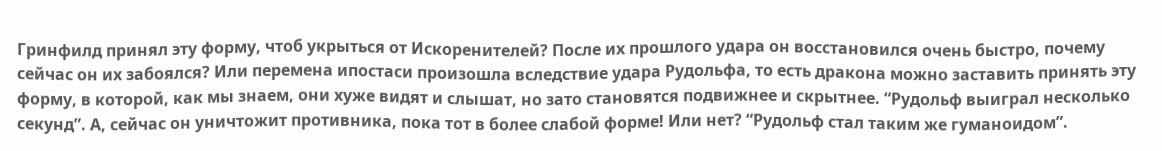Гринфилд принял эту форму, чтоб укрыться от Искоренителей? После их прошлого удара он восстановился очень быстро, почему сейчас он их забоялся? Или перемена ипостаси произошла вследствие удара Рудольфа, то есть дракона можно заставить принять эту форму, в которой, как мы знаем, они хуже видят и слышат, но зато становятся подвижнее и скрытнее. “Рудольф выиграл несколько секунд”. А, сейчас он уничтожит противника, пока тот в более слабой форме! Или нет? “Рудольф стал таким же гуманоидом”.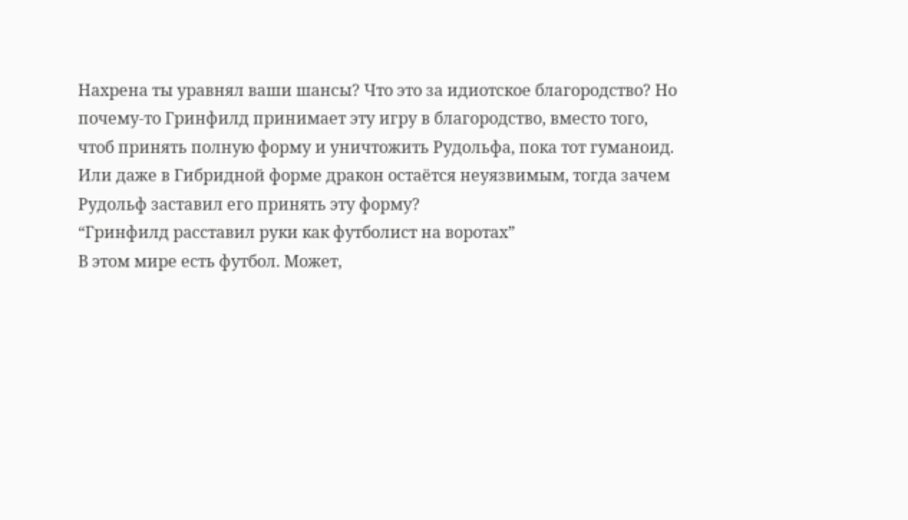Нахрена ты уравнял ваши шансы? Что это за идиотское благородство? Но почему-то Гринфилд принимает эту игру в благородство, вместо того, чтоб принять полную форму и уничтожить Рудольфа, пока тот гуманоид. Или даже в Гибридной форме дракон остаётся неуязвимым, тогда зачем Рудольф заставил его принять эту форму?
“Гринфилд расставил руки как футболист на воротах”
В этом мире есть футбол. Может,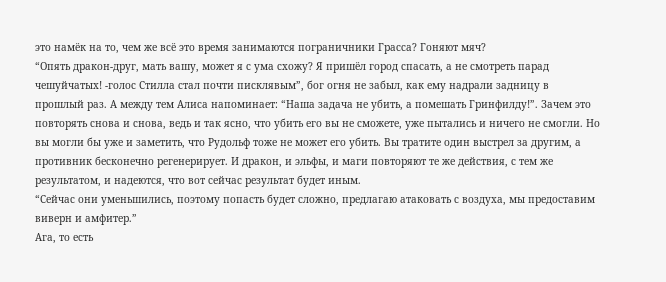это намёк на то, чем же всё это время занимаются пограничники Грасса? Гоняют мяч?
“Опять дракон-друг, мать вашу, может я с ума схожу? Я пришёл город спасать, а не смотреть парад чешуйчатых! -голос Стилла стал почти писклявым”, бог огня не забыл, как ему надрали задницу в прошлый раз. А между тем Алиса напоминает: “Наша задача не убить, а помешать Гринфилду!”. Зачем это повторять снова и снова, ведь и так ясно, что убить его вы не сможете, уже пытались и ничего не смогли. Но вы могли бы уже и заметить, что Рудольф тоже не может его убить. Вы тратите один выстрел за другим, а противник бесконечно регенерирует. И дракон, и эльфы, и маги повторяют те же действия, с тем же результатом, и надеются, что вот сейчас результат будет иным.
“Сейчас они уменьшились, поэтому попасть будет сложно, предлагаю атаковать с воздуха, мы предоставим виверн и амфитер.”
Ага, то есть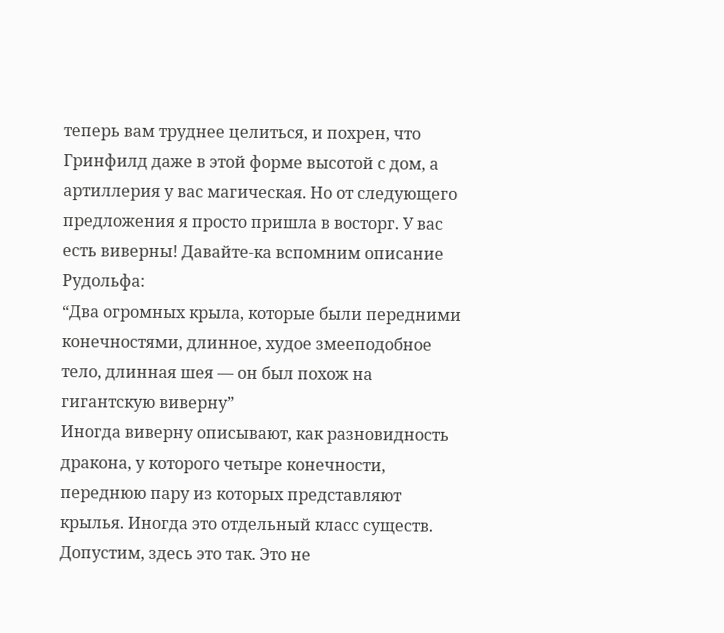теперь вам труднее целиться, и похрен, что Гринфилд даже в этой форме высотой с дом, а артиллерия у вас магическая. Но от следующего предложения я просто пришла в восторг. У вас есть виверны! Давайте-ка вспомним описание Рудольфа:
“Два огромных крыла, которые были передними конечностями, длинное, худое змееподобное тело, длинная шея — он был похож на гигантскую виверну”
Иногда виверну описывают, как разновидность дракона, у которого четыре конечности, переднюю пару из которых представляют крылья. Иногда это отдельный класс существ. Допустим, здесь это так. Это не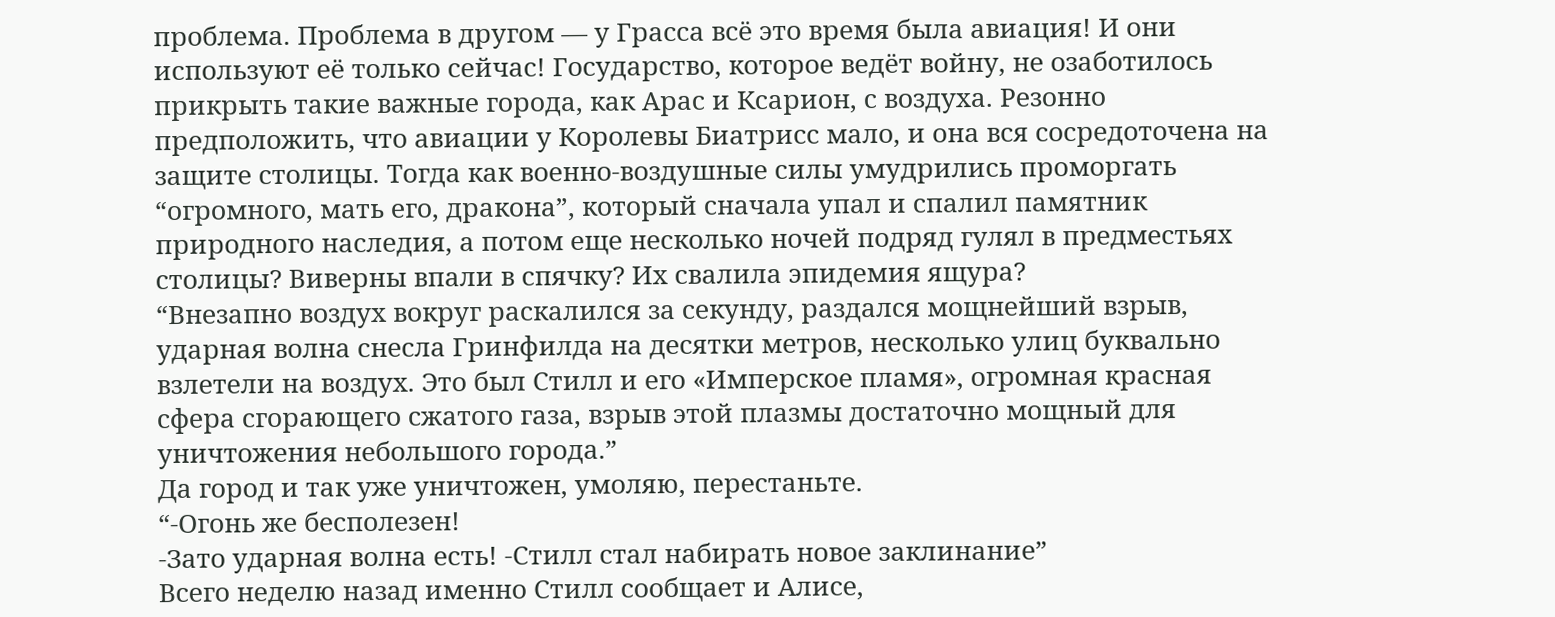проблема. Проблема в другом — у Грасса всё это время была авиация! И они используют её только сейчас! Государство, которое ведёт войну, не озаботилось прикрыть такие важные города, как Арас и Ксарион, с воздуха. Резонно предположить, что авиации у Королевы Биатрисс мало, и она вся сосредоточена на защите столицы. Тогда как военно-воздушные силы умудрились проморгать “огромного, мать его, дракона”, который сначала упал и спалил памятник природного наследия, а потом еще несколько ночей подряд гулял в предместьях столицы? Виверны впали в спячку? Их свалила эпидемия ящура?
“Внезапно воздух вокруг раскалился за секунду, раздался мощнейший взрыв, ударная волна снесла Гринфилда на десятки метров, несколько улиц буквально взлетели на воздух. Это был Стилл и его «Имперское пламя», огромная красная сфера сгорающего сжатого газа, взрыв этой плазмы достаточно мощный для уничтожения небольшого города.”
Да город и так уже уничтожен, умоляю, перестаньте.
“-Огонь же бесполезен!
-Зато ударная волна есть! -Стилл стал набирать новое заклинание”
Всего неделю назад именно Стилл сообщает и Алисе,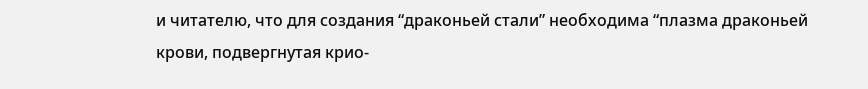и читателю, что для создания “драконьей стали” необходима “плазма драконьей крови, подвергнутая крио-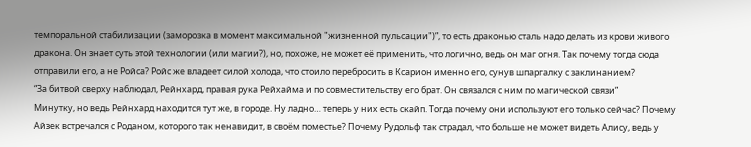темпоральной стабилизации (заморозка в момент максимальной "жизненной пульсации")”, то есть драконью сталь надо делать из крови живого дракона. Он знает суть этой технологии (или магии?), но, похоже, не может её применить, что логично, ведь он маг огня. Так почему тогда сюда отправили его, а не Ройса? Ройс же владеет силой холода, что стоило перебросить в Ксарион именно его, сунув шпаргалку с заклинанием?
“За битвой сверху наблюдал, Рейнхард, правая рука Рейхайма и по совместительству его брат. Он связался с ним по магической связи”
Минутку, но ведь Рейнхард находится тут же, в городе. Ну ладно… теперь у них есть скайп. Тогда почему они используют его только сейчас? Почему Айзек встречался с Роданом, которого так ненавидит, в своём поместье? Почему Рудольф так страдал, что больше не может видеть Алису, ведь у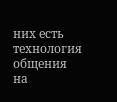них есть технология общения на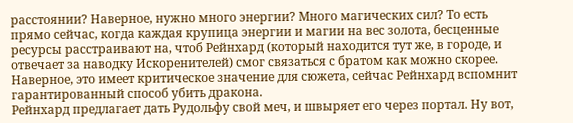расстоянии? Наверное, нужно много энергии? Много магических сил? То есть прямо сейчас, когда каждая крупица энергии и магии на вес золота, бесценные ресурсы расстраивают на, чтоб Рейнхард (который находится тут же, в городе, и отвечает за наводку Искоренителей) смог связаться с братом как можно скорее. Наверное, это имеет критическое значение для сюжета, сейчас Рейнхард вспомнит гарантированный способ убить дракона.
Рейнхард предлагает дать Рудольфу свой меч, и швыряет его через портал. Ну вот,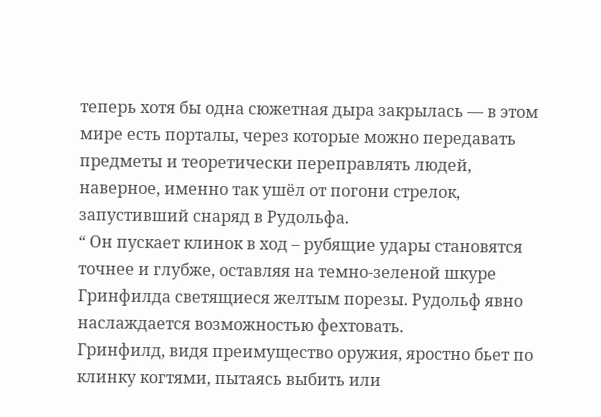теперь хотя бы одна сюжетная дыра закрылась — в этом мире есть порталы, через которые можно передавать предметы и теоретически переправлять людей, наверное, именно так ушёл от погони стрелок, запустивший снаряд в Рудольфа.
“ Он пускает клинок в ход – рубящие удары становятся точнее и глубже, оставляя на темно-зеленой шкуре Гринфилда светящиеся желтым порезы. Рудольф явно наслаждается возможностью фехтовать.
Гринфилд, видя преимущество оружия, яростно бьет по клинку когтями, пытаясь выбить или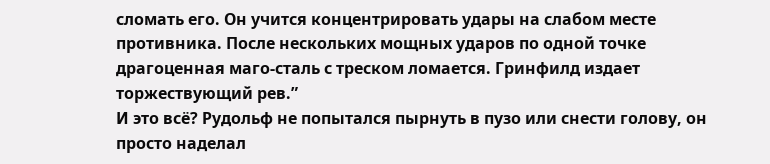сломать его. Он учится концентрировать удары на слабом месте противника. После нескольких мощных ударов по одной точке драгоценная маго-сталь с треском ломается. Гринфилд издает торжествующий рев.”
И это всё? Рудольф не попытался пырнуть в пузо или снести голову, он просто наделал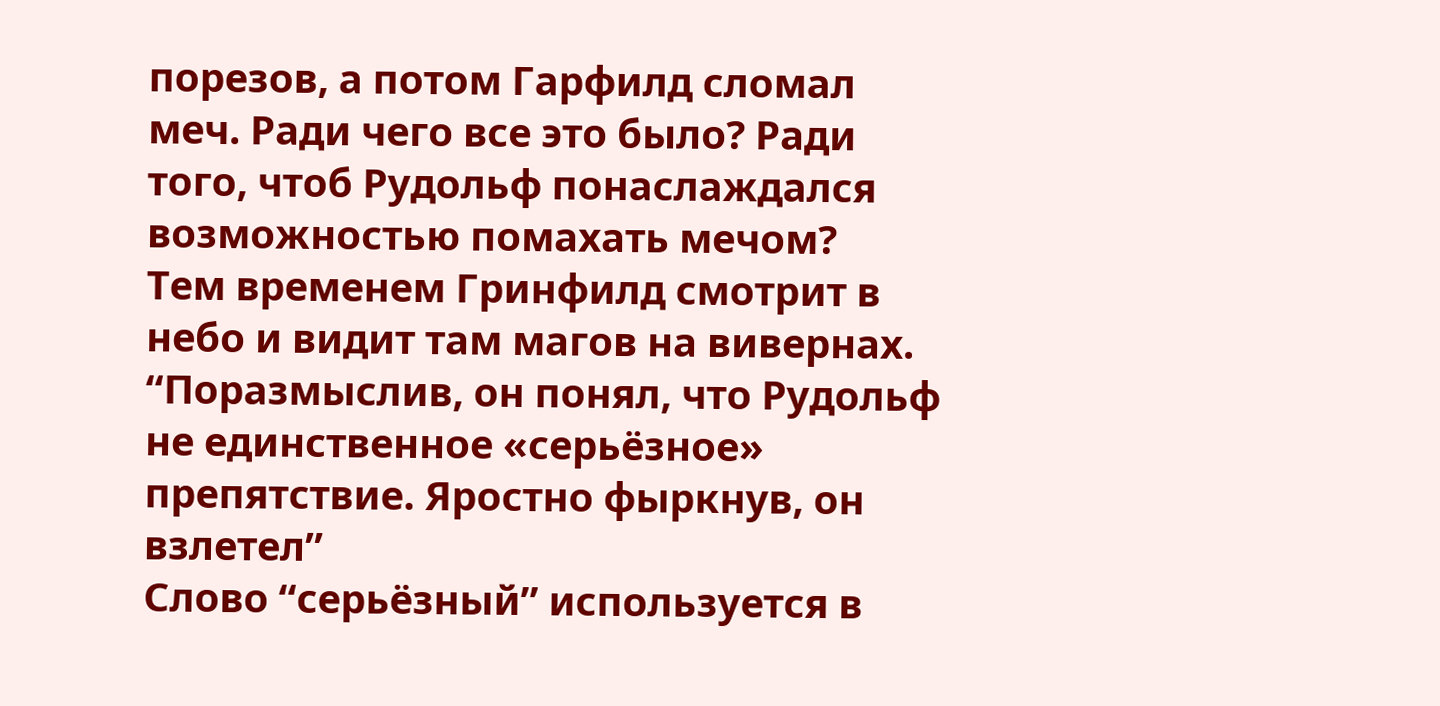порезов, а потом Гарфилд сломал меч. Ради чего все это было? Ради того, чтоб Рудольф понаслаждался возможностью помахать мечом?
Тем временем Гринфилд смотрит в небо и видит там магов на вивернах.
“Поразмыслив, он понял, что Рудольф не единственное «серьёзное» препятствие. Яростно фыркнув, он взлетел”
Слово “серьёзный” используется в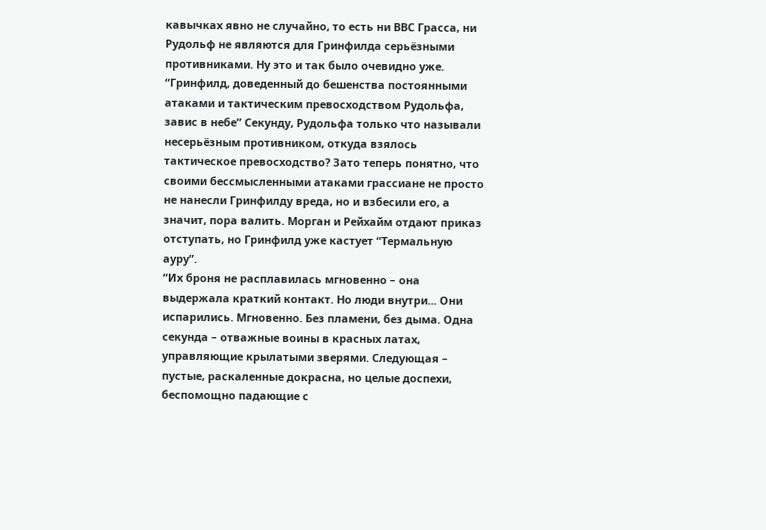кавычках явно не случайно, то есть ни ВВС Грасса, ни Рудольф не являются для Гринфилда серьёзными противниками. Ну это и так было очевидно уже. “Гринфилд, доведенный до бешенства постоянными атаками и тактическим превосходством Рудольфа, завис в небе” Секунду, Рудольфа только что называли несерьёзным противником, откуда взялось тактическое превосходство? Зато теперь понятно, что своими бессмысленными атаками грассиане не просто не нанесли Гринфилду вреда, но и взбесили его, а значит, пора валить. Морган и Рейхайм отдают приказ отступать, но Гринфилд уже кастует “Термальную ауру”.
“Их броня не расплавилась мгновенно – она выдержала краткий контакт. Но люди внутри... Они испарились. Мгновенно. Без пламени, без дыма. Одна секунда – отважные воины в красных латах, управляющие крылатыми зверями. Следующая – пустые, раскаленные докрасна, но целые доспехи, беспомощно падающие с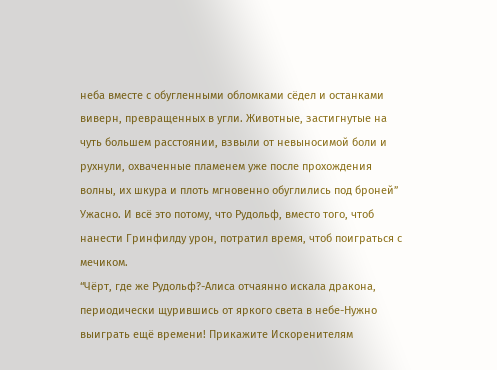неба вместе с обугленными обломками сёдел и останками виверн, превращенных в угли. Животные, застигнутые на чуть большем расстоянии, взвыли от невыносимой боли и рухнули, охваченные пламенем уже после прохождения волны, их шкура и плоть мгновенно обуглились под броней”
Ужасно. И всё это потому, что Рудольф, вместо того, чтоб нанести Гринфилду урон, потратил время, чтоб поиграться с мечиком.
“Чёрт, где же Рудольф?-Алиса отчаянно искала дракона, периодически щурившись от яркого света в небе-Нужно выиграть ещё времени! Прикажите Искоренителям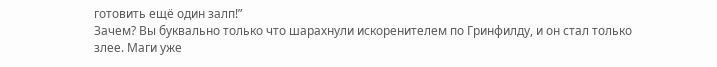готовить ещё один залп!”
Зачем? Вы буквально только что шарахнули искоренителем по Гринфилду, и он стал только злее. Маги уже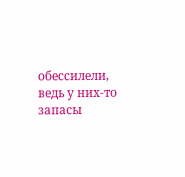обессилели, ведь у них-то запасы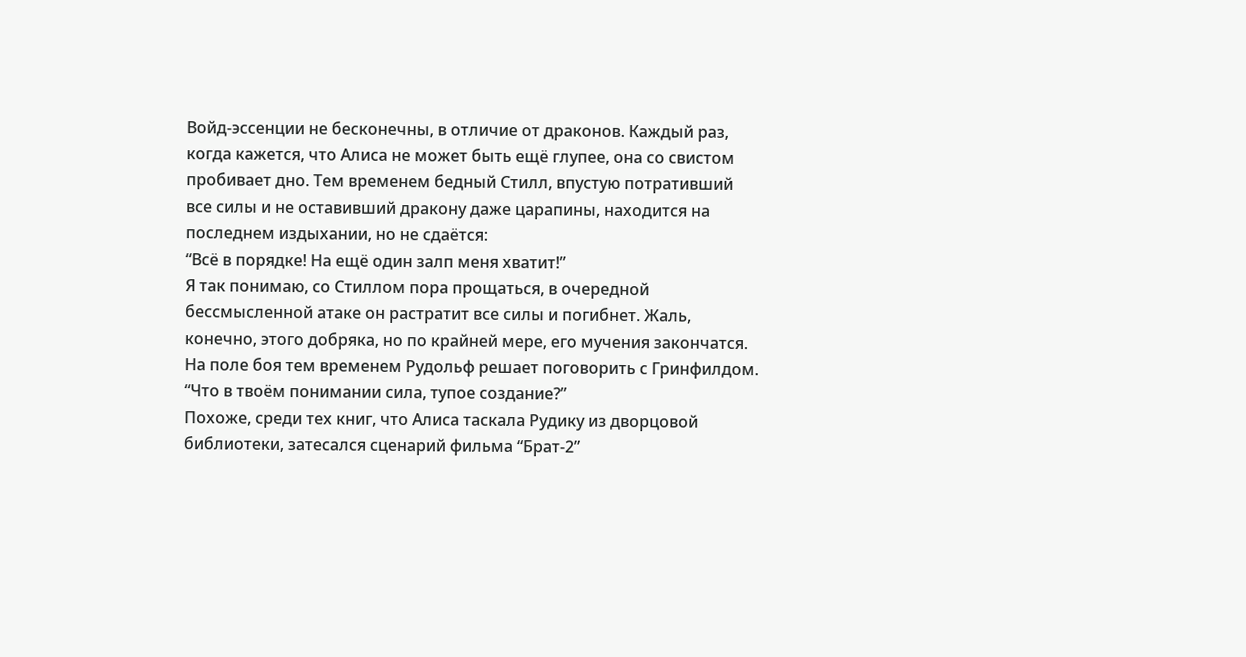Войд-эссенции не бесконечны, в отличие от драконов. Каждый раз, когда кажется, что Алиса не может быть ещё глупее, она со свистом пробивает дно. Тем временем бедный Стилл, впустую потративший все силы и не оставивший дракону даже царапины, находится на последнем издыхании, но не сдаётся:
“Всё в порядке! На ещё один залп меня хватит!”
Я так понимаю, со Стиллом пора прощаться, в очередной бессмысленной атаке он растратит все силы и погибнет. Жаль, конечно, этого добряка, но по крайней мере, его мучения закончатся. На поле боя тем временем Рудольф решает поговорить с Гринфилдом.
“Что в твоём понимании сила, тупое создание?”
Похоже, среди тех книг, что Алиса таскала Рудику из дворцовой библиотеки, затесался сценарий фильма “Брат-2”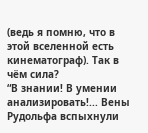(ведь я помню, что в этой вселенной есть кинематограф). Так в чём сила?
“В знании! В умении анализировать!... Вены Рудольфа вспыхнули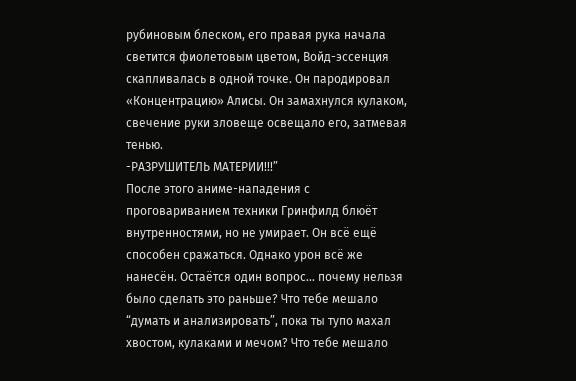рубиновым блеском, его правая рука начала светится фиолетовым цветом, Войд-эссенция скапливалась в одной точке. Он пародировал «Концентрацию» Алисы. Он замахнулся кулаком, свечение руки зловеще освещало его, затмевая тенью.
-РАЗРУШИТЕЛЬ МАТЕРИИ!!!”
После этого аниме-нападения с проговариванием техники Гринфилд блюёт внутренностями, но не умирает. Он всё ещё способен сражаться. Однако урон всё же нанесён. Остаётся один вопрос… почему нельзя было сделать это раньше? Что тебе мешало “думать и анализировать”, пока ты тупо махал хвостом, кулаками и мечом? Что тебе мешало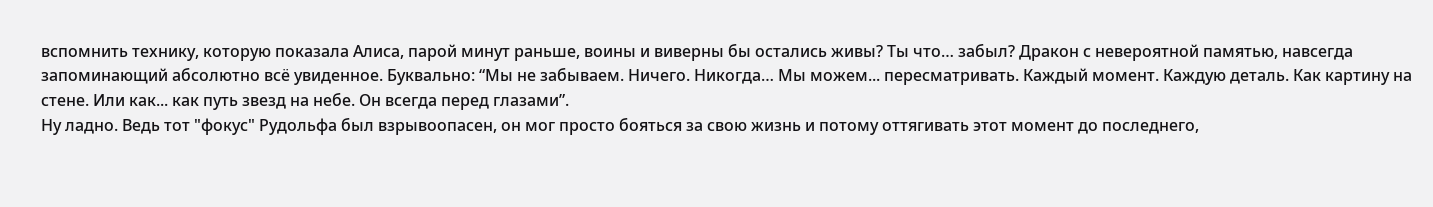вспомнить технику, которую показала Алиса, парой минут раньше, воины и виверны бы остались живы? Ты что… забыл? Дракон с невероятной памятью, навсегда запоминающий абсолютно всё увиденное. Буквально: “Мы не забываем. Ничего. Никогда… Мы можем... пересматривать. Каждый момент. Каждую деталь. Как картину на стене. Или как... как путь звезд на небе. Он всегда перед глазами”.
Ну ладно. Ведь тот "фокус" Рудольфа был взрывоопасен, он мог просто бояться за свою жизнь и потому оттягивать этот момент до последнего,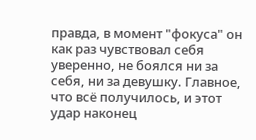правда, в момент "фокуса" он как раз чувствовал себя уверенно, не боялся ни за себя, ни за девушку. Главное, что всё получилось, и этот удар наконец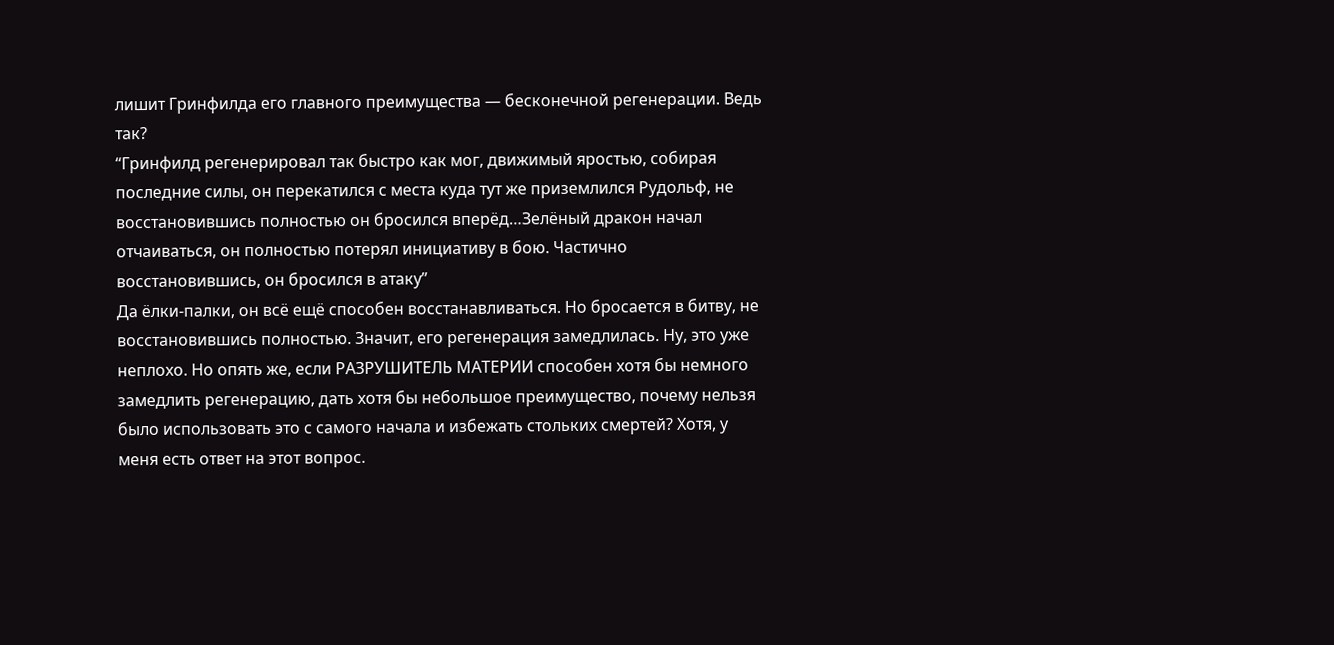лишит Гринфилда его главного преимущества — бесконечной регенерации. Ведь так?
“Гринфилд регенерировал так быстро как мог, движимый яростью, собирая последние силы, он перекатился с места куда тут же приземлился Рудольф, не восстановившись полностью он бросился вперёд…Зелёный дракон начал отчаиваться, он полностью потерял инициативу в бою. Частично восстановившись, он бросился в атаку”
Да ёлки-палки, он всё ещё способен восстанавливаться. Но бросается в битву, не восстановившись полностью. Значит, его регенерация замедлилась. Ну, это уже неплохо. Но опять же, если РАЗРУШИТЕЛЬ МАТЕРИИ способен хотя бы немного замедлить регенерацию, дать хотя бы небольшое преимущество, почему нельзя было использовать это с самого начала и избежать стольких смертей? Хотя, у меня есть ответ на этот вопрос.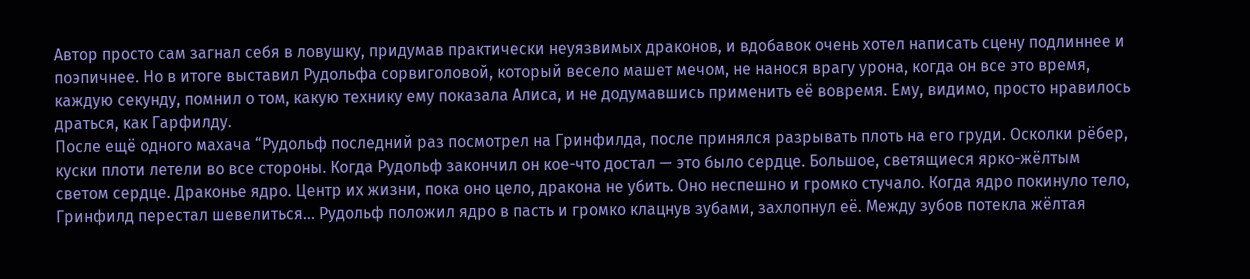Автор просто сам загнал себя в ловушку, придумав практически неуязвимых драконов, и вдобавок очень хотел написать сцену подлиннее и поэпичнее. Но в итоге выставил Рудольфа сорвиголовой, который весело машет мечом, не нанося врагу урона, когда он все это время, каждую секунду, помнил о том, какую технику ему показала Алиса, и не додумавшись применить её вовремя. Ему, видимо, просто нравилось драться, как Гарфилду.
После ещё одного махача “Рудольф последний раз посмотрел на Гринфилда, после принялся разрывать плоть на его груди. Осколки рёбер, куски плоти летели во все стороны. Когда Рудольф закончил он кое-что достал — это было сердце. Большое, светящиеся ярко-жёлтым светом сердце. Драконье ядро. Центр их жизни, пока оно цело, дракона не убить. Оно неспешно и громко стучало. Когда ядро покинуло тело, Гринфилд перестал шевелиться… Рудольф положил ядро в пасть и громко клацнув зубами, захлопнул её. Между зубов потекла жёлтая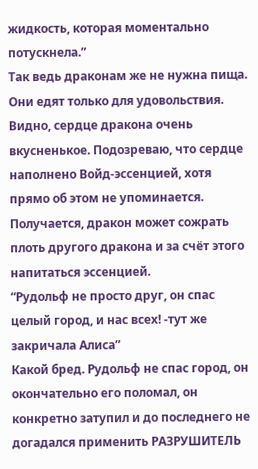жидкость, которая моментально потускнела.”
Так ведь драконам же не нужна пища. Они едят только для удовольствия. Видно, сердце дракона очень вкусненькое. Подозреваю, что сердце наполнено Войд-эссенцией, хотя прямо об этом не упоминается. Получается, дракон может сожрать плоть другого дракона и за счёт этого напитаться эссенцией.
“Рудольф не просто друг, он спас целый город, и нас всех! -тут же закричала Алиса”
Какой бред. Рудольф не спас город, он окончательно его поломал, он конкретно затупил и до последнего не догадался применить РАЗРУШИТЕЛЬ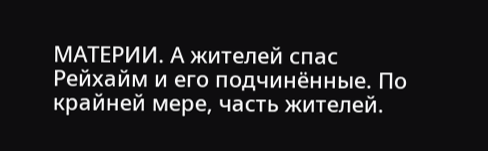МАТЕРИИ. А жителей спас Рейхайм и его подчинённые. По крайней мере, часть жителей.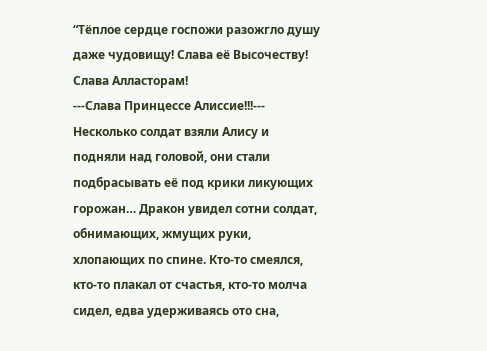“Тёплое сердце госпожи разожгло душу даже чудовищу! Слава её Высочеству! Слава Алласторам!
---Слава Принцессе Алиссие!!!---
Несколько солдат взяли Алису и подняли над головой, они стали подбрасывать её под крики ликующих горожан… Дракон увидел сотни солдат, обнимающих, жмущих руки, хлопающих по спине. Кто-то смеялся, кто-то плакал от счастья, кто-то молча сидел, едва удерживаясь ото сна,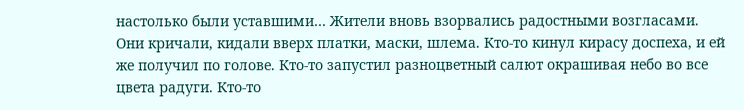настолько были уставшими… Жители вновь взорвались радостными возгласами. Они кричали, кидали вверх платки, маски, шлема. Кто-то кинул кирасу доспеха, и ей же получил по голове. Кто-то запустил разноцветный салют окрашивая небо во все цвета радуги. Кто-то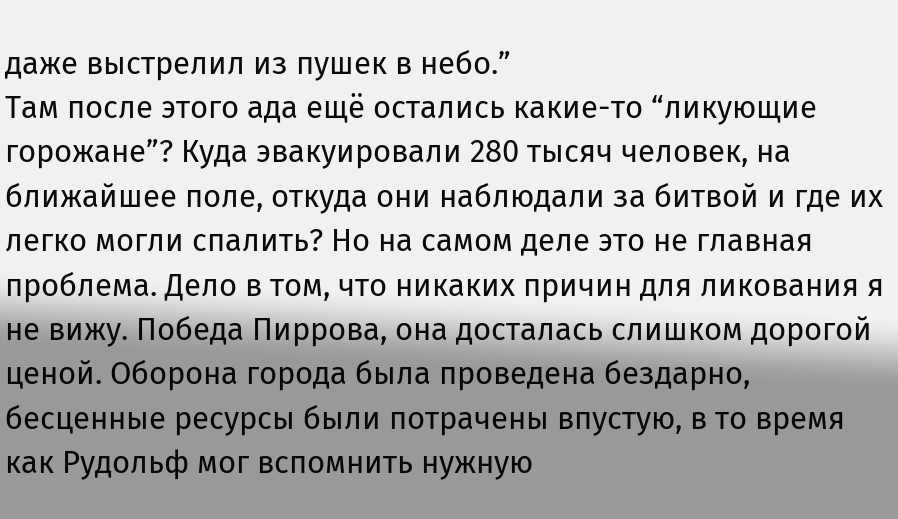даже выстрелил из пушек в небо.”
Там после этого ада ещё остались какие-то “ликующие горожане”? Куда эвакуировали 280 тысяч человек, на ближайшее поле, откуда они наблюдали за битвой и где их легко могли спалить? Но на самом деле это не главная проблема. Дело в том, что никаких причин для ликования я не вижу. Победа Пиррова, она досталась слишком дорогой ценой. Оборона города была проведена бездарно, бесценные ресурсы были потрачены впустую, в то время как Рудольф мог вспомнить нужную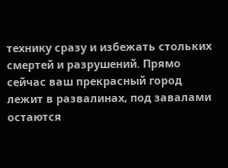технику сразу и избежать стольких смертей и разрушений. Прямо сейчас ваш прекрасный город лежит в развалинах, под завалами остаются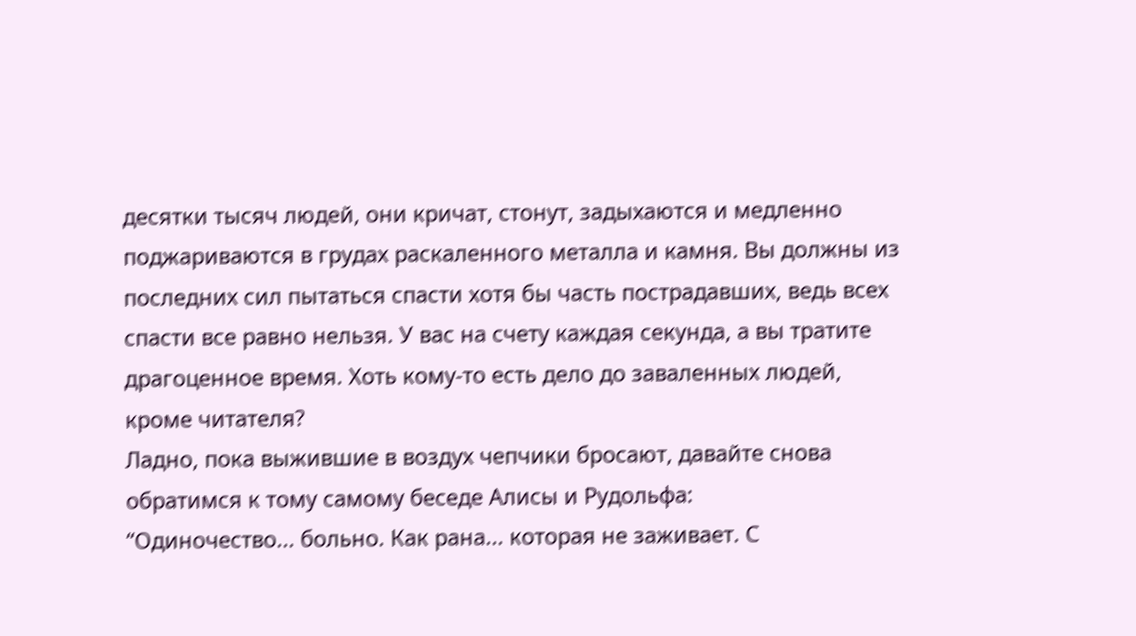десятки тысяч людей, они кричат, стонут, задыхаются и медленно поджариваются в грудах раскаленного металла и камня. Вы должны из последних сил пытаться спасти хотя бы часть пострадавших, ведь всех спасти все равно нельзя. У вас на счету каждая секунда, а вы тратите драгоценное время. Хоть кому-то есть дело до заваленных людей, кроме читателя?
Ладно, пока выжившие в воздух чепчики бросают, давайте снова обратимся к тому самому беседе Алисы и Рудольфа:
“Одиночество... больно. Как рана... которая не заживает. С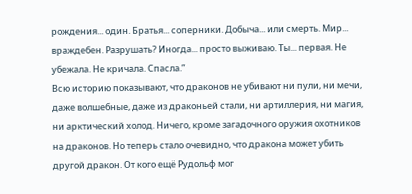рождения... один. Братья... соперники. Добыча... или смерть. Мир... враждебен. Разрушать? Иногда... просто выживаю. Ты... первая. Не убежала. Не кричала. Спасла.”
Всю историю показывают, что драконов не убивают ни пули, ни мечи, даже волшебные, даже из драконьей стали, ни артиллерия, ни магия, ни арктический холод. Ничего, кроме загадочного оружия охотников на драконов. Но теперь стало очевидно, что дракона может убить другой дракон. От кого ещё Рудольф мог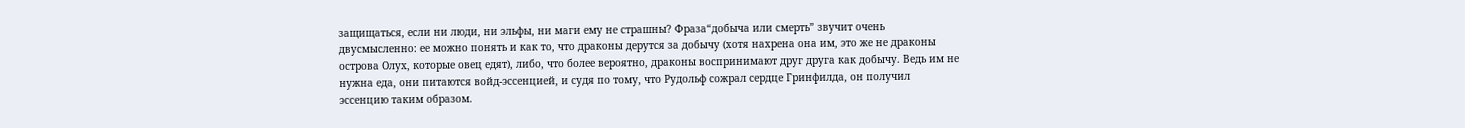защищаться, если ни люди, ни эльфы, ни маги ему не страшны? Фраза“добыча или смерть” звучит очень двусмысленно: ее можно понять и как то, что драконы дерутся за добычу (хотя нахрена она им, это же не драконы острова Олух, которые овец едят), либо, что более вероятно, драконы воспринимают друг друга как добычу. Ведь им не нужна еда, они питаются войд-эссенцией, и судя по тому, что Рудольф сожрал сердце Гринфилда, он получил эссенцию таким образом.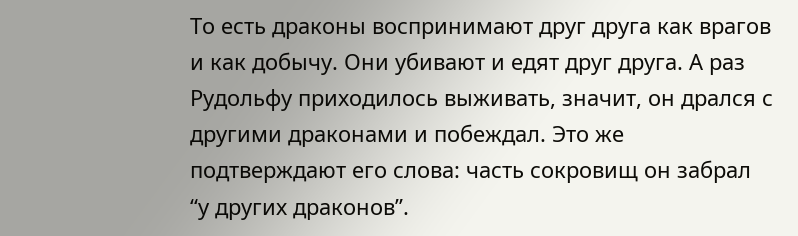То есть драконы воспринимают друг друга как врагов и как добычу. Они убивают и едят друг друга. А раз Рудольфу приходилось выживать, значит, он дрался с другими драконами и побеждал. Это же подтверждают его слова: часть сокровищ он забрал “у других драконов”.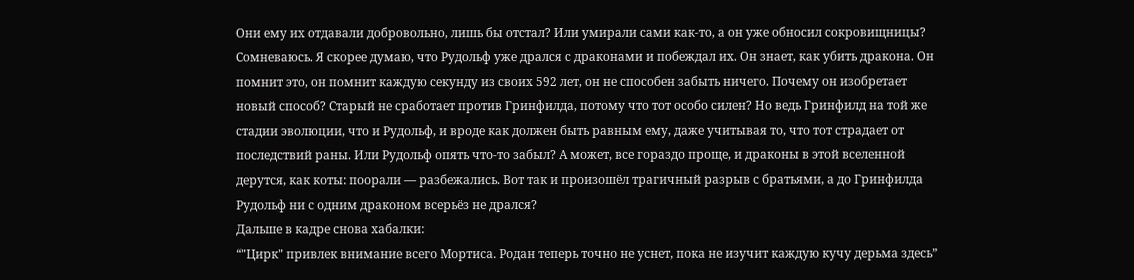Они ему их отдавали добровольно, лишь бы отстал? Или умирали сами как-то, а он уже обносил сокровищницы? Сомневаюсь. Я скорее думаю, что Рудольф уже дрался с драконами и побеждал их. Он знает, как убить дракона. Он помнит это, он помнит каждую секунду из своих 592 лет, он не способен забыть ничего. Почему он изобретает новый способ? Старый не сработает против Гринфилда, потому что тот особо силен? Но ведь Гринфилд на той же стадии эволюции, что и Рудольф, и вроде как должен быть равным ему, даже учитывая то, что тот страдает от последствий раны. Или Рудольф опять что-то забыл? А может, все гораздо проще, и драконы в этой вселенной дерутся, как коты: поорали — разбежались. Вот так и произошёл трагичный разрыв с братьями, а до Гринфилда Рудольф ни с одним драконом всерьёз не дрался?
Дальше в кадре снова хабалки:
“"Цирк" привлек внимание всего Мортиса. Родан теперь точно не уснет, пока не изучит каждую кучу дерьма здесь”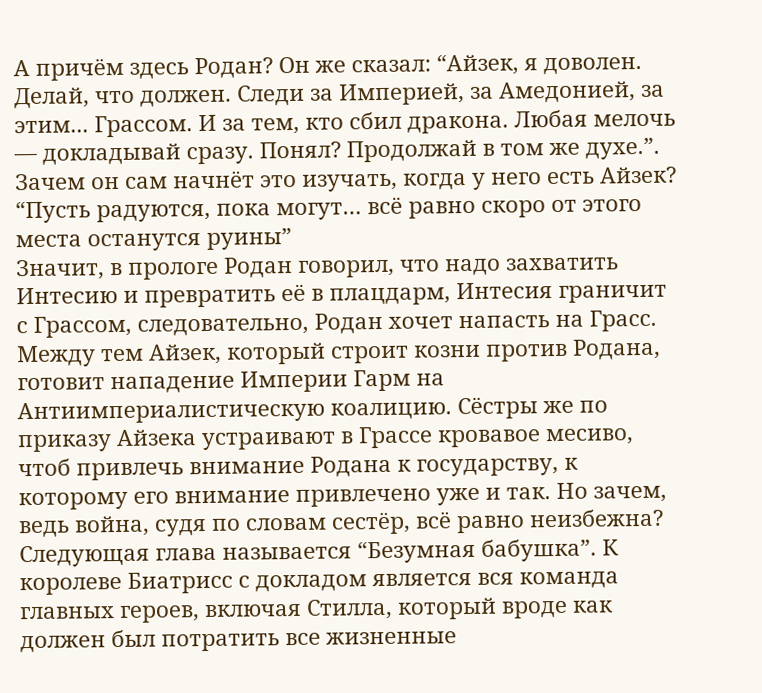А причём здесь Родан? Он же сказал: “Айзек, я доволен. Делай, что должен. Следи за Империей, за Амедонией, за этим... Грассом. И за тем, кто сбил дракона. Любая мелочь — докладывай сразу. Понял? Продолжай в том же духе.”. Зачем он сам начнёт это изучать, когда у него есть Айзек?
“Пусть радуются, пока могут… всё равно скоро от этого места останутся руины”
Значит, в прологе Родан говорил, что надо захватить Интесию и превратить её в плацдарм, Интесия граничит с Грассом, следовательно, Родан хочет напасть на Грасс. Между тем Айзек, который строит козни против Родана, готовит нападение Империи Гарм на Антиимпериалистическую коалицию. Сёстры же по приказу Айзека устраивают в Грассе кровавое месиво, чтоб привлечь внимание Родана к государству, к которому его внимание привлечено уже и так. Но зачем, ведь война, судя по словам сестёр, всё равно неизбежна?
Следующая глава называется “Безумная бабушка”. К королеве Биатрисс с докладом является вся команда главных героев, включая Стилла, который вроде как должен был потратить все жизненные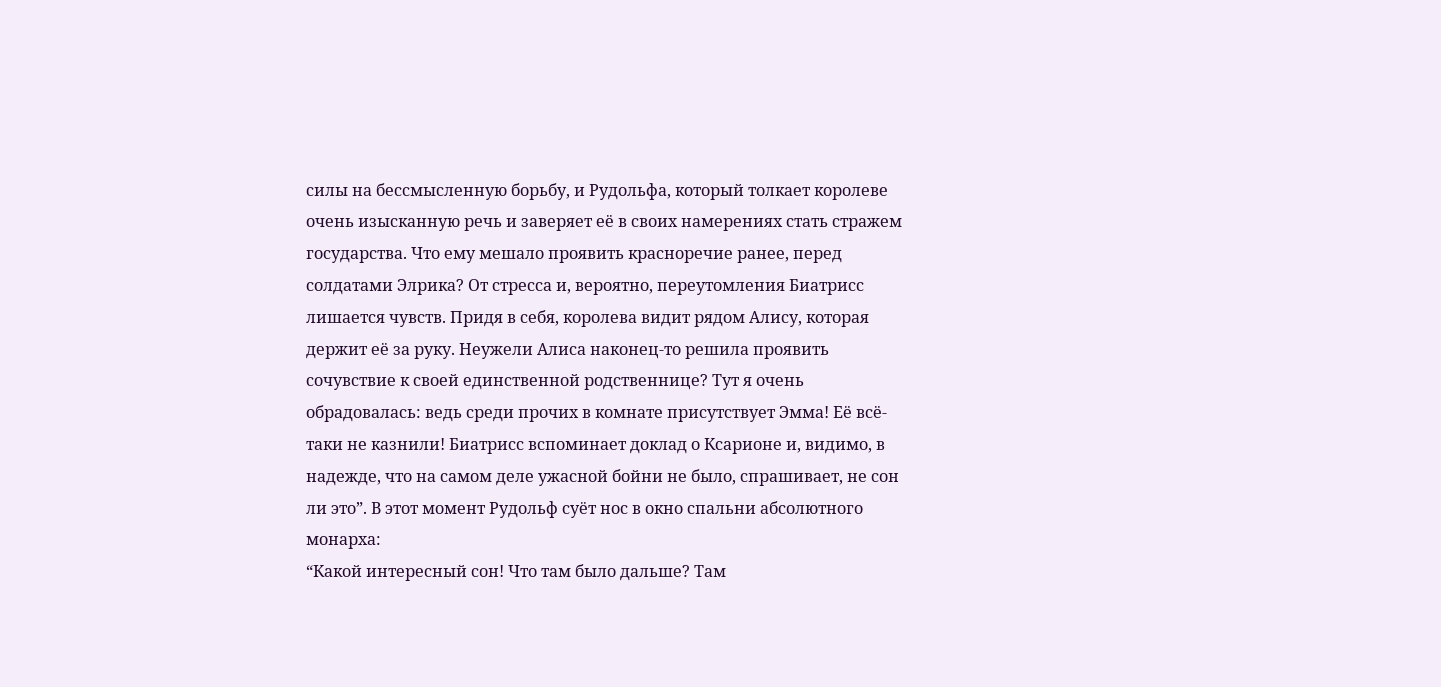силы на бессмысленную борьбу, и Рудольфа, который толкает королеве очень изысканную речь и заверяет её в своих намерениях стать стражем государства. Что ему мешало проявить красноречие ранее, перед солдатами Элрика? От стресса и, вероятно, переутомления Биатрисс лишается чувств. Придя в себя, королева видит рядом Алису, которая держит её за руку. Неужели Алиса наконец-то решила проявить сочувствие к своей единственной родственнице? Тут я очень обрадовалась: ведь среди прочих в комнате присутствует Эмма! Её всё-таки не казнили! Биатрисс вспоминает доклад о Ксарионе и, видимо, в надежде, что на самом деле ужасной бойни не было, спрашивает, не сон ли это”. В этот момент Рудольф суёт нос в окно спальни абсолютного монарха:
“Какой интересный сон! Что там было дальше? Там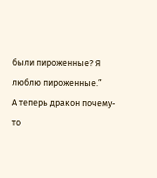были пироженные? Я люблю пироженные.”
А теперь дракон почему-то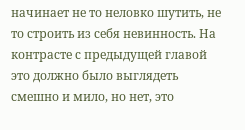начинает не то неловко шутить, не то строить из себя невинность. На контрасте с предыдущей главой это должно было выглядеть смешно и мило, но нет, это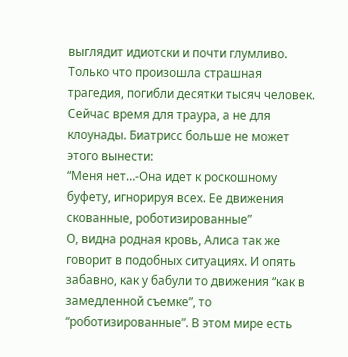выглядит идиотски и почти глумливо. Только что произошла страшная трагедия, погибли десятки тысяч человек. Сейчас время для траура, а не для клоунады. Биатрисс больше не может этого вынести:
“Меня нет…-Она идет к роскошному буфету, игнорируя всех. Ее движения скованные, роботизированные”
О, видна родная кровь, Алиса так же говорит в подобных ситуациях. И опять забавно, как у бабули то движения “как в замедленной съемке”, то “роботизированные”. В этом мире есть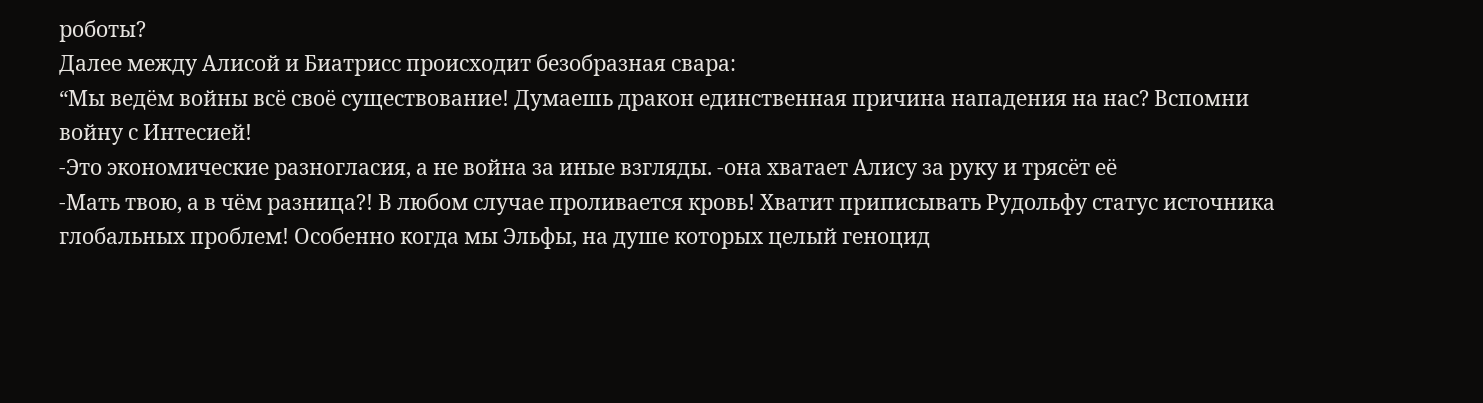роботы?
Далее между Алисой и Биатрисс происходит безобразная свара:
“Мы ведём войны всё своё существование! Думаешь дракон единственная причина нападения на нас? Вспомни войну с Интесией!
-Это экономические разногласия, а не война за иные взгляды. -она хватает Алису за руку и трясёт её
-Мать твою, а в чём разница?! В любом случае проливается кровь! Хватит приписывать Рудольфу статус источника глобальных проблем! Особенно когда мы Эльфы, на душе которых целый геноцид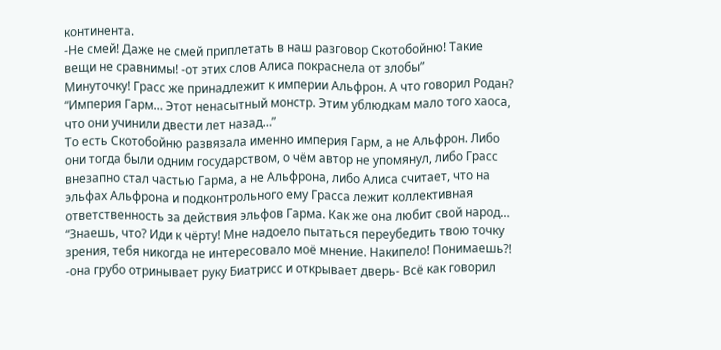континента.
-Не смей! Даже не смей приплетать в наш разговор Скотобойню! Такие вещи не сравнимы! -от этих слов Алиса покраснела от злобы”
Минуточку! Грасс же принадлежит к империи Альфрон. А что говорил Родан?
“Империя Гарм… Этот ненасытный монстр. Этим ублюдкам мало того хаоса, что они учинили двести лет назад…”
То есть Скотобойню развязала именно империя Гарм, а не Альфрон. Либо они тогда были одним государством, о чём автор не упомянул, либо Грасс внезапно стал частью Гарма, а не Альфрона, либо Алиса считает, что на эльфах Альфрона и подконтрольного ему Грасса лежит коллективная ответственность за действия эльфов Гарма. Как же она любит свой народ…
“Знаешь, что? Иди к чёрту! Мне надоело пытаться переубедить твою точку зрения, тебя никогда не интересовало моё мнение. Накипело! Понимаешь?! -она грубо отринывает руку Биатрисс и открывает дверь- Всё как говорил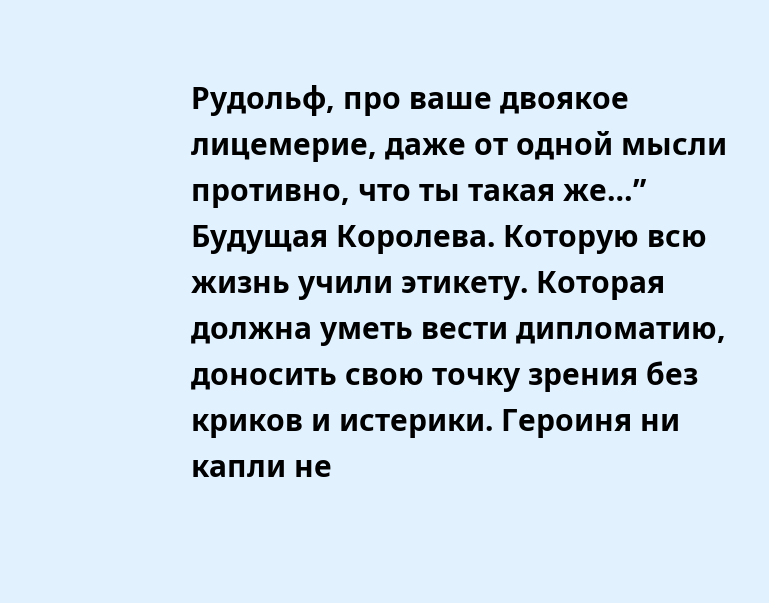Рудольф, про ваше двоякое лицемерие, даже от одной мысли противно, что ты такая же…”
Будущая Королева. Которую всю жизнь учили этикету. Которая должна уметь вести дипломатию, доносить свою точку зрения без криков и истерики. Героиня ни капли не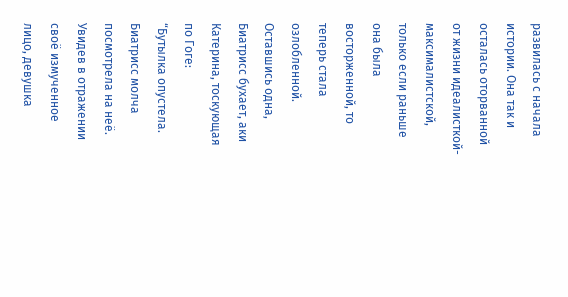развилась с начала истории. Она так и осталась оторванной от жизни идеалисткой-максималистской, только если раньше она была восторженной, то теперь стала озлобленной. Оставшись одна, Биатрисс бухает, аки Катерина, тоскующая по Гоге:
“Бутылка опустела. Биатрисс молча посмотрела на неё. Увидев в отражении своё измученное лицо, девушка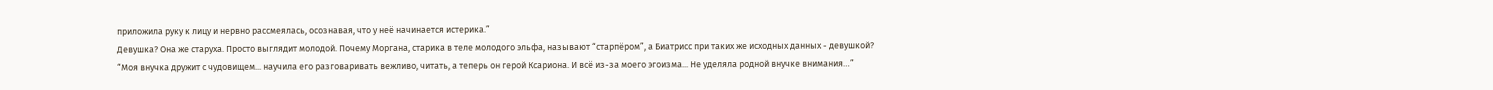приложила руку к лицу и нервно рассмеялась, осознавая, что у неё начинается истерика.”
Девушка? Она же старуха. Просто выглядит молодой. Почему Моргана, старика в теле молодого эльфа, называют “старпёром”, а Биатрисс при таких же исходных данных - девушкой?
“Моя внучка дружит с чудовищем... научила его разговаривать вежливо, читать, а теперь он герой Ксариона. И всё из-за моего эгоизма... Не уделяла родной внучке внимания…”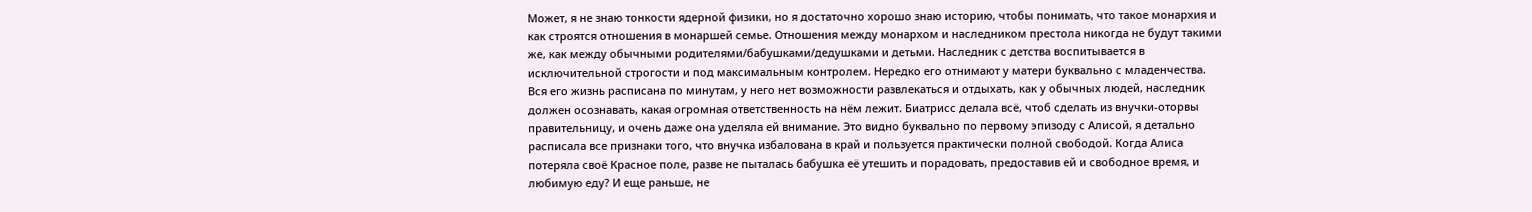Может, я не знаю тонкости ядерной физики, но я достаточно хорошо знаю историю, чтобы понимать, что такое монархия и как строятся отношения в монаршей семье. Отношения между монархом и наследником престола никогда не будут такими же, как между обычными родителями/бабушками/дедушками и детьми. Наследник с детства воспитывается в исключительной строгости и под максимальным контролем. Нередко его отнимают у матери буквально с младенчества. Вся его жизнь расписана по минутам, у него нет возможности развлекаться и отдыхать, как у обычных людей, наследник должен осознавать, какая огромная ответственность на нём лежит. Биатрисс делала всё, чтоб сделать из внучки-оторвы правительницу, и очень даже она уделяла ей внимание. Это видно буквально по первому эпизоду с Алисой, я детально расписала все признаки того, что внучка избалована в край и пользуется практически полной свободой. Когда Алиса потеряла своё Красное поле, разве не пыталась бабушка её утешить и порадовать, предоставив ей и свободное время, и любимую еду? И еще раньше, не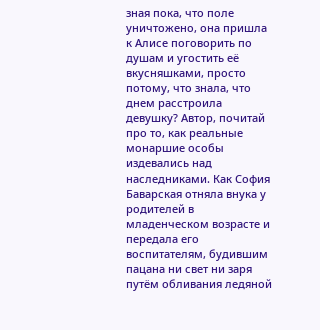зная пока, что поле уничтожено, она пришла к Алисе поговорить по душам и угостить её вкусняшками, просто потому, что знала, что днем расстроила девушку? Автор, почитай про то, как реальные монаршие особы издевались над наследниками. Как София Баварская отняла внука у родителей в младенческом возрасте и передала его воспитателям, будившим пацана ни свет ни заря путём обливания ледяной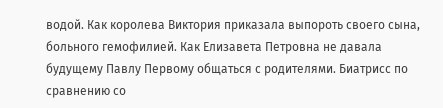водой. Как королева Виктория приказала выпороть своего сына, больного гемофилией. Как Елизавета Петровна не давала будущему Павлу Первому общаться с родителями. Биатрисс по сравнению со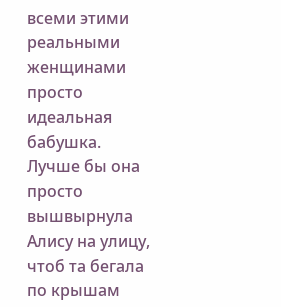всеми этими реальными женщинами просто идеальная бабушка. Лучше бы она просто вышвырнула Алису на улицу, чтоб та бегала по крышам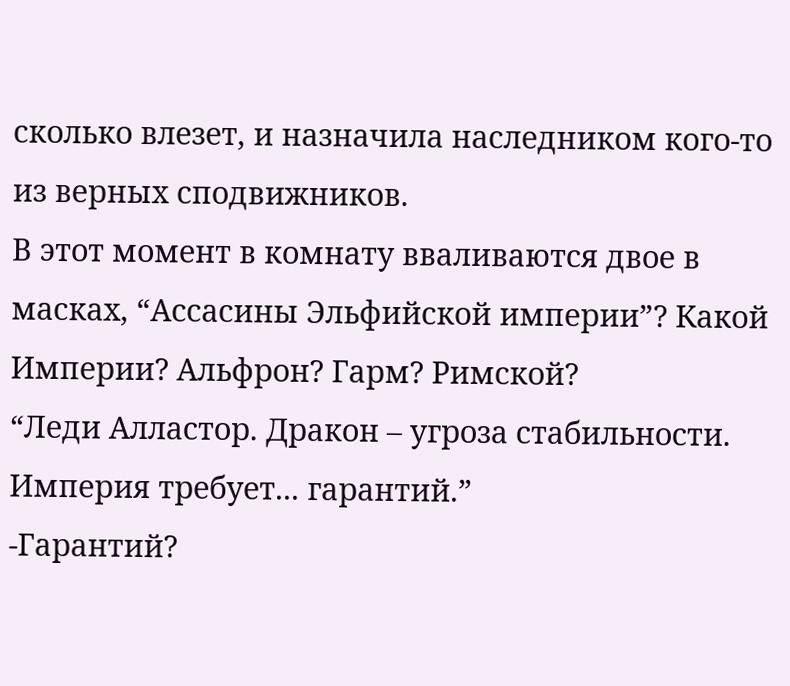сколько влезет, и назначила наследником кого-то из верных сподвижников.
В этот момент в комнату вваливаются двое в масках, “Ассасины Эльфийской империи”? Какой Империи? Альфрон? Гарм? Римской?
“Леди Алластор. Дракон – угроза стабильности. Империя требует... гарантий.”
-Гарантий?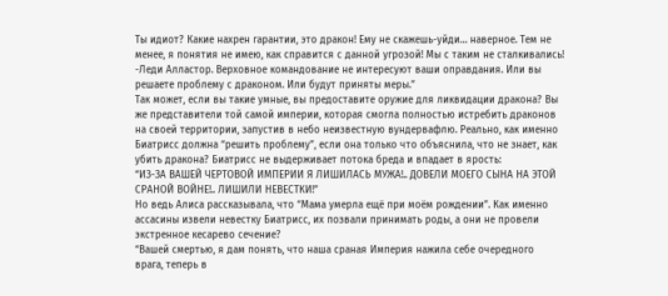Ты идиот? Какие нахрен гарантии, это дракон! Ему не скажешь-уйди… наверное. Тем не менее, я понятия не имею, как справится с данной угрозой! Мы с таким не сталкивались!
-Леди Алластор. Верховное командование не интересуют ваши оправдания. Или вы решаете проблему с драконом. Или будут приняты меры.”
Так может, если вы такие умные, вы предоставите оружие для ликвидации дракона? Вы же представители той самой империи, которая смогла полностью истребить драконов на своей территории, запустив в небо неизвестную вундервафлю. Реально, как именно Биатрисс должна “решить проблему”, если она только что объяснила, что не знает, как убить дракона? Биатрисс не выдерживает потока бреда и впадает в ярость:
“ИЗ-ЗА ВАШЕЙ ЧЕРТОВОЙ ИМПЕРИИ Я ЛИШИЛАСЬ МУЖА!.. ДОВЕЛИ МОЕГО СЫНА НА ЭТОЙ СРАНОЙ ВОЙНЕ!.. ЛИШИЛИ НЕВЕСТКИ!”
Но ведь Алиса рассказывала, что “Мама умерла ещё при моём рождении”. Как именно ассасины извели невестку Биатрисс, их позвали принимать роды, а они не провели экстренное кесарево сечение?
“Вашей смертью, я дам понять, что наша сраная Империя нажила себе очередного врага, теперь в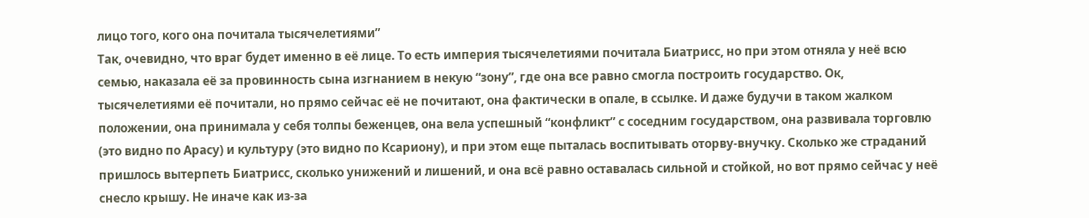лицо того, кого она почитала тысячелетиями”
Так, очевидно, что враг будет именно в её лице. То есть империя тысячелетиями почитала Биатрисс, но при этом отняла у неё всю семью, наказала её за провинность сына изгнанием в некую “зону”, где она все равно смогла построить государство. Ок, тысячелетиями её почитали, но прямо сейчас её не почитают, она фактически в опале, в ссылке. И даже будучи в таком жалком положении, она принимала у себя толпы беженцев, она вела успешный “конфликт” с соседним государством, она развивала торговлю (это видно по Арасу) и культуру (это видно по Ксариону), и при этом еще пыталась воспитывать оторву-внучку. Сколько же страданий пришлось вытерпеть Биатрисс, сколько унижений и лишений, и она всё равно оставалась сильной и стойкой, но вот прямо сейчас у неё снесло крышу. Не иначе как из-за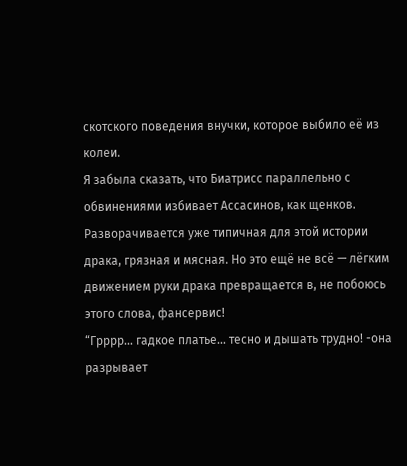скотского поведения внучки, которое выбило её из колеи.
Я забыла сказать, что Биатрисс параллельно с обвинениями избивает Ассасинов, как щенков. Разворачивается уже типичная для этой истории драка, грязная и мясная. Но это ещё не всё — лёгким движением руки драка превращается в, не побоюсь этого слова, фансервис!
“Грррр… гадкое платье… тесно и дышать трудно! -она разрывает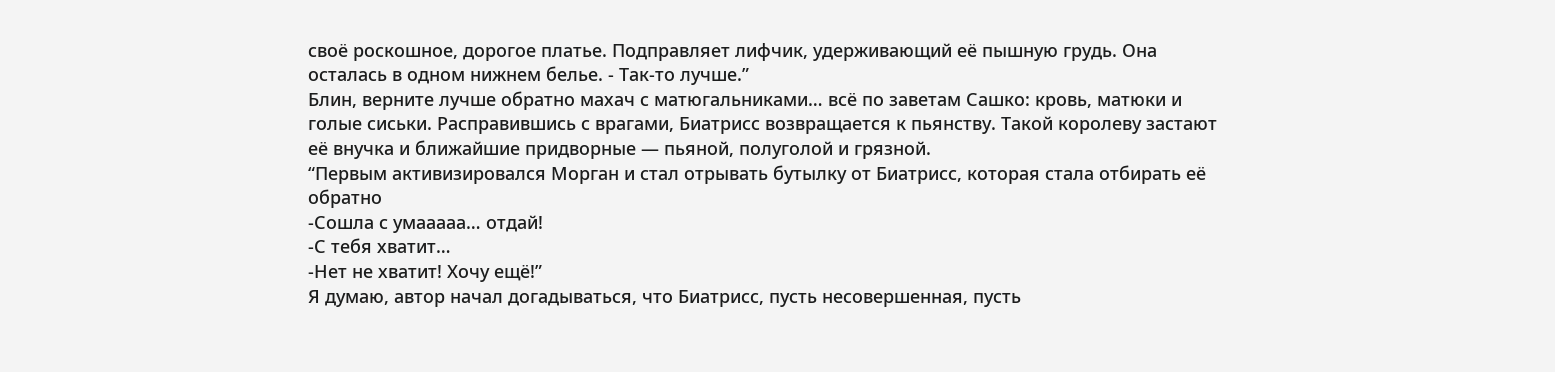своё роскошное, дорогое платье. Подправляет лифчик, удерживающий её пышную грудь. Она осталась в одном нижнем белье. - Так-то лучше.”
Блин, верните лучше обратно махач с матюгальниками… всё по заветам Сашко: кровь, матюки и голые сиськи. Расправившись с врагами, Биатрисс возвращается к пьянству. Такой королеву застают её внучка и ближайшие придворные — пьяной, полуголой и грязной.
“Первым активизировался Морган и стал отрывать бутылку от Биатрисс, которая стала отбирать её обратно
-Сошла с умааааа… отдай!
-С тебя хватит…
-Нет не хватит! Хочу ещё!”
Я думаю, автор начал догадываться, что Биатрисс, пусть несовершенная, пусть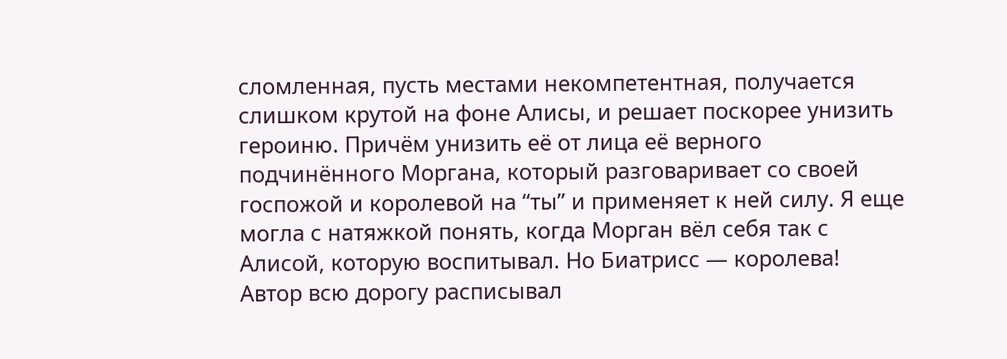сломленная, пусть местами некомпетентная, получается слишком крутой на фоне Алисы, и решает поскорее унизить героиню. Причём унизить её от лица её верного подчинённого Моргана, который разговаривает со своей госпожой и королевой на “ты” и применяет к ней силу. Я еще могла с натяжкой понять, когда Морган вёл себя так с Алисой, которую воспитывал. Но Биатрисс — королева! Автор всю дорогу расписывал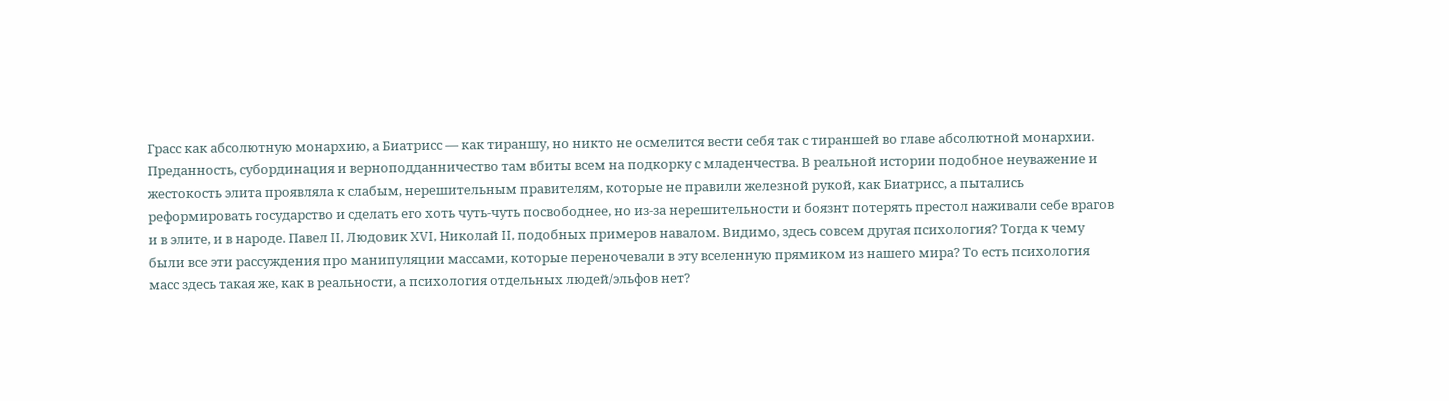Грасс как абсолютную монархию, а Биатрисс — как тираншу, но никто не осмелится вести себя так с тираншей во главе абсолютной монархии. Преданность, субординация и верноподданничество там вбиты всем на подкорку с младенчества. В реальной истории подобное неуважение и жестокость элита проявляла к слабым, нерешительным правителям, которые не правили железной рукой, как Биатрисс, а пытались реформировать государство и сделать его хоть чуть-чуть посвободнее, но из-за нерешительности и боязнт потерять престол наживали себе врагов и в элите, и в народе. Павел II, Людовик XVI, Николай II, подобных примеров навалом. Видимо, здесь совсем другая психология? Тогда к чему были все эти рассуждения про манипуляции массами, которые переночевали в эту вселенную прямиком из нашего мира? То есть психология масс здесь такая же, как в реальности, а психология отдельных людей/эльфов нет?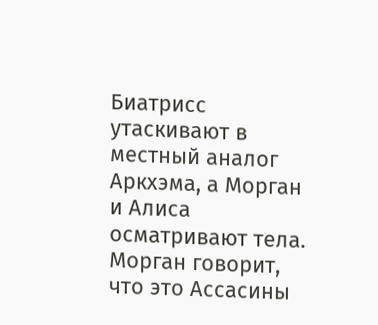Биатрисс утаскивают в местный аналог Аркхэма, а Морган и Алиса осматривают тела. Морган говорит, что это Ассасины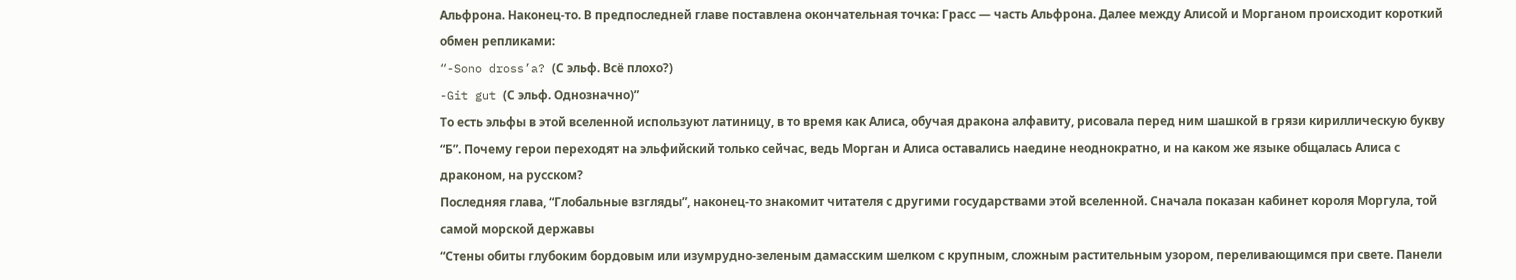Альфрона. Наконец-то. В предпоследней главе поставлена окончательная точка: Грасс — часть Альфрона. Далее между Алисой и Морганом происходит короткий обмен репликами:
“-Sono dross’a? (С эльф. Всё плохо?)
-Git gut (С эльф. Однозначно)”
То есть эльфы в этой вселенной используют латиницу, в то время как Алиса, обучая дракона алфавиту, рисовала перед ним шашкой в грязи кириллическую букву “Б”. Почему герои переходят на эльфийский только сейчас, ведь Морган и Алиса оставались наедине неоднократно, и на каком же языке общалась Алиса с драконом, на русском?
Последняя глава, “Глобальные взгляды”, наконец-то знакомит читателя с другими государствами этой вселенной. Сначала показан кабинет короля Моргула, той самой морской державы
“Стены обиты глубоким бордовым или изумрудно-зеленым дамасским шелком с крупным, сложным растительным узором, переливающимся при свете. Панели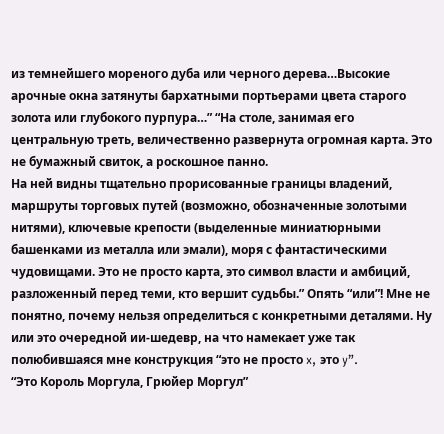из темнейшего мореного дуба или черного дерева…Высокие арочные окна затянуты бархатными портьерами цвета старого золота или глубокого пурпура…” “На столе, занимая его центральную треть, величественно развернута огромная карта. Это не бумажный свиток, а роскошное панно.
На ней видны тщательно прорисованные границы владений, маршруты торговых путей (возможно, обозначенные золотыми нитями), ключевые крепости (выделенные миниатюрными башенками из металла или эмали), моря с фантастическими чудовищами. Это не просто карта, это символ власти и амбиций, разложенный перед теми, кто вершит судьбы.” Опять “или”! Мне не понятно, почему нельзя определиться с конкретными деталями. Ну или это очередной ии-шедевр, на что намекает уже так полюбившаяся мне конструкция “это не просто x, это y”.
“Это Король Моргула, Грюйер Моргул”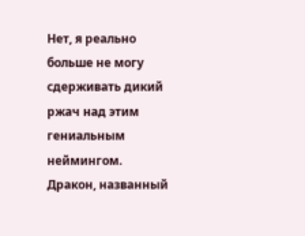Нет, я реально больше не могу сдерживать дикий ржач над этим гениальным неймингом. Дракон, названный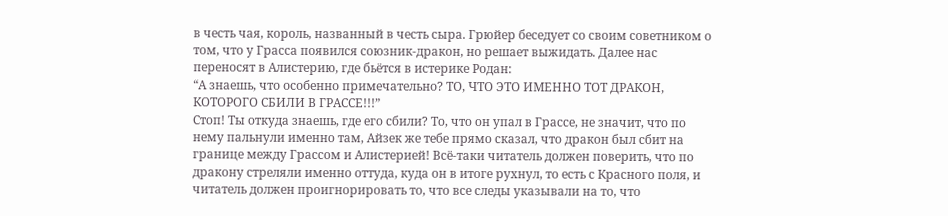в честь чая, король, названный в честь сыра. Грюйер беседует со своим советником о том, что у Грасса появился союзник-дракон, но решает выжидать. Далее нас переносят в Алистерию, где бьётся в истерике Родан:
“А знаешь, что особенно примечательно? ТО, ЧТО ЭТО ИМЕННО ТОТ ДРАКОН, КОТОРОГО СБИЛИ В ГРАССЕ!!!”
Стоп! Ты откуда знаешь, где его сбили? То, что он упал в Грассе, не значит, что по нему пальнули именно там, Айзек же тебе прямо сказал, что дракон был сбит на границе между Грассом и Алистерией! Всё-таки читатель должен поверить, что по дракону стреляли именно оттуда, куда он в итоге рухнул, то есть с Красного поля, и читатель должен проигнорировать то, что все следы указывали на то, что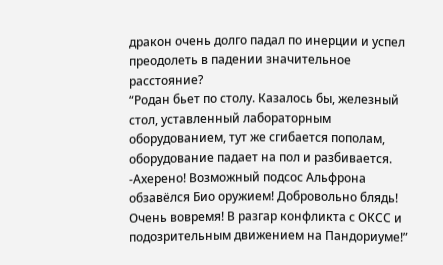дракон очень долго падал по инерции и успел преодолеть в падении значительное расстояние?
“Родан бьет по столу. Казалось бы, железный стол, уставленный лабораторным оборудованием, тут же сгибается пополам, оборудование падает на пол и разбивается. -Ахерено! Возможный подсос Альфрона обзавёлся Био оружием! Добровольно блядь! Очень вовремя! В разгар конфликта с ОКСС и подозрительным движением на Пандориуме!”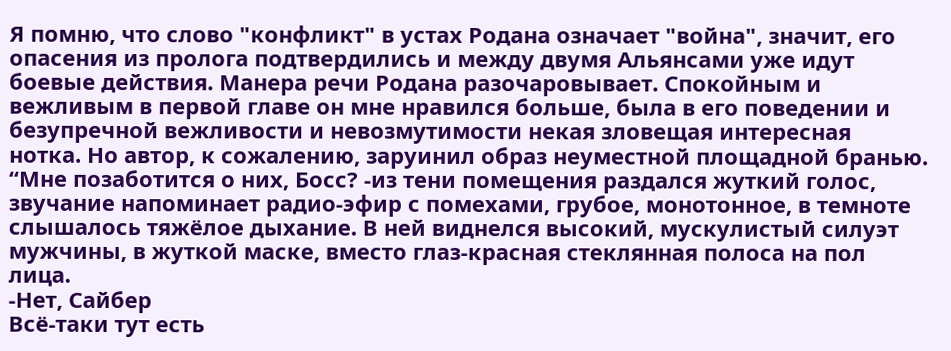Я помню, что слово "конфликт" в устах Родана означает "война", значит, его опасения из пролога подтвердились и между двумя Альянсами уже идут боевые действия. Манера речи Родана разочаровывает. Спокойным и вежливым в первой главе он мне нравился больше, была в его поведении и безупречной вежливости и невозмутимости некая зловещая интересная нотка. Но автор, к сожалению, заруинил образ неуместной площадной бранью.
“Мне позаботится о них, Босс? -из тени помещения раздался жуткий голос, звучание напоминает радио-эфир с помехами, грубое, монотонное, в темноте слышалось тяжёлое дыхание. В ней виднелся высокий, мускулистый силуэт мужчины, в жуткой маске, вместо глаз-красная стеклянная полоса на пол лица.
-Нет, Сайбер
Всё-таки тут есть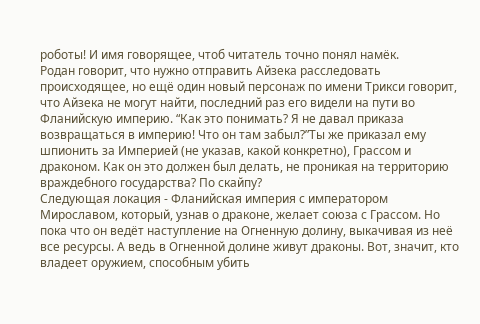роботы! И имя говорящее, чтоб читатель точно понял намёк.
Родан говорит, что нужно отправить Айзека расследовать происходящее, но ещё один новый персонаж по имени Трикси говорит, что Айзека не могут найти, последний раз его видели на пути во Фланийскую империю. “Как это понимать? Я не давал приказа возвращаться в империю! Что он там забыл?”Ты же приказал ему шпионить за Империей (не указав, какой конкретно), Грассом и драконом. Как он это должен был делать, не проникая на территорию враждебного государства? По скайпу?
Следующая локация - Фланийская империя с императором Мирославом, который, узнав о драконе, желает союза с Грассом. Но пока что он ведёт наступление на Огненную долину, выкачивая из неё все ресурсы. А ведь в Огненной долине живут драконы. Вот, значит, кто владеет оружием, способным убить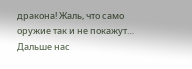дракона! Жаль, что само оружие так и не покажут…
Дальше нас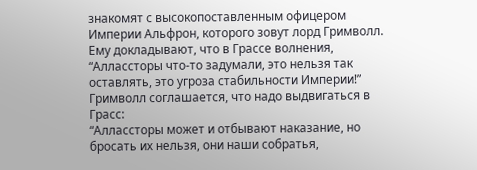знакомят с высокопоставленным офицером Империи Альфрон, которого зовут лорд Гримволл. Ему докладывают, что в Грассе волнения, “Аллассторы что-то задумали, это нельзя так оставлять, это угроза стабильности Империи!” Гримволл соглашается, что надо выдвигаться в Грасс:
“Аллассторы может и отбывают наказание, но бросать их нельзя, они наши собратья,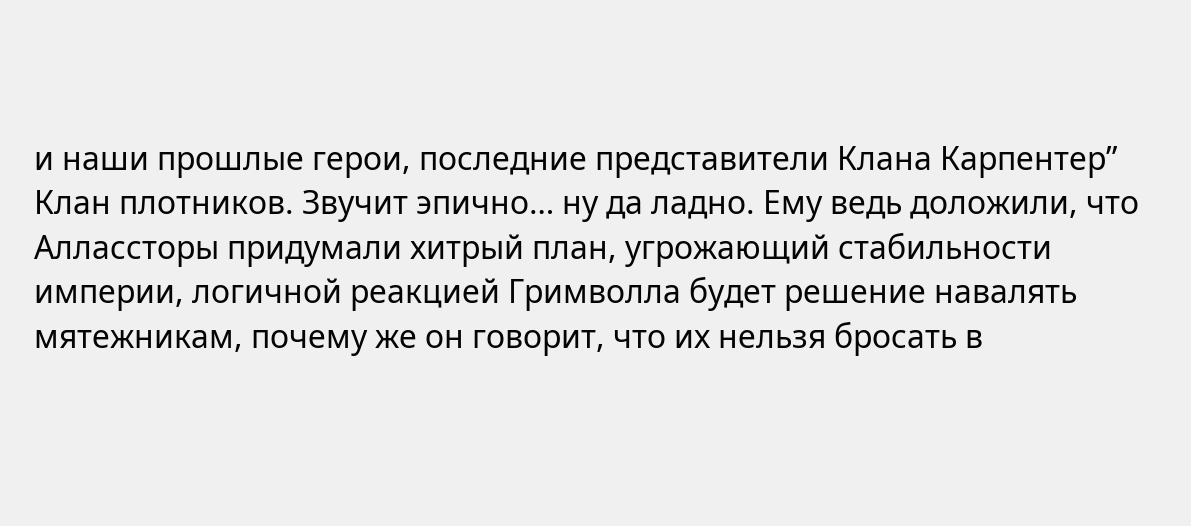и наши прошлые герои, последние представители Клана Карпентер”
Клан плотников. Звучит эпично… ну да ладно. Ему ведь доложили, что Аллассторы придумали хитрый план, угрожающий стабильности империи, логичной реакцией Гримволла будет решение навалять мятежникам, почему же он говорит, что их нельзя бросать в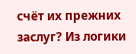счёт их прежних заслуг? Из логики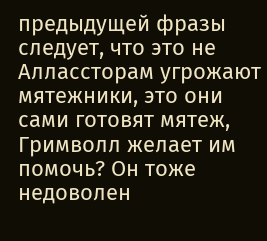предыдущей фразы следует, что это не Аллассторам угрожают мятежники, это они сами готовят мятеж, Гримволл желает им помочь? Он тоже недоволен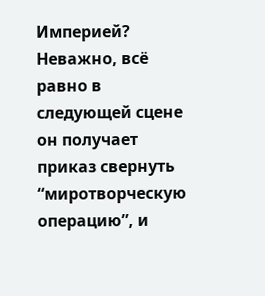Империей? Неважно, всё равно в следующей сцене он получает приказ свернуть “миротворческую операцию”, и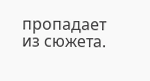пропадает из сюжета.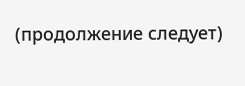(продолжение следует)